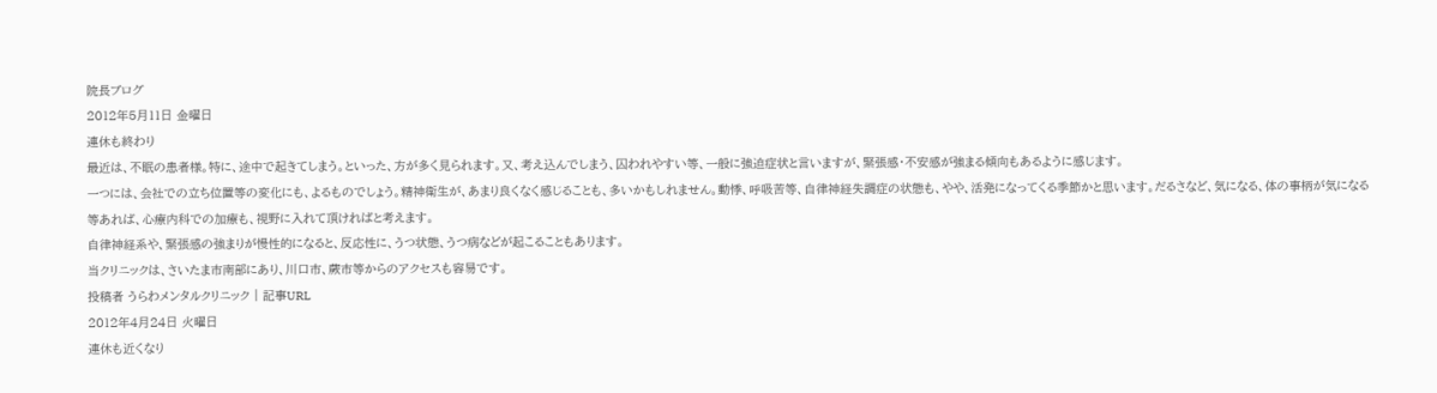院長ブログ
2012年5月11日 金曜日
連休も終わり
最近は、不眠の患者様。特に、途中で起きてしまう。といった、方が多く見られます。又、考え込んでしまう、囚われやすい等、一般に強迫症状と言いますが、緊張感・不安感が強まる傾向もあるように感じます。
一つには、会社での立ち位置等の変化にも、よるものでしょう。精神衛生が、あまり良くなく感じることも、多いかもしれません。動悸、呼吸苦等、自律神経失調症の状態も、やや、活発になってくる季節かと思います。だるさなど、気になる、体の事柄が気になる等あれば、心療内科での加療も、視野に入れて頂ければと考えます。
自律神経系や、緊張感の強まりが慢性的になると、反応性に、うつ状態、うつ病などが起こることもあります。
当クリニックは、さいたま市南部にあり、川口市、蕨市等からのアクセスも容易です。
投稿者 うらわメンタルクリニック | 記事URL
2012年4月24日 火曜日
連休も近くなり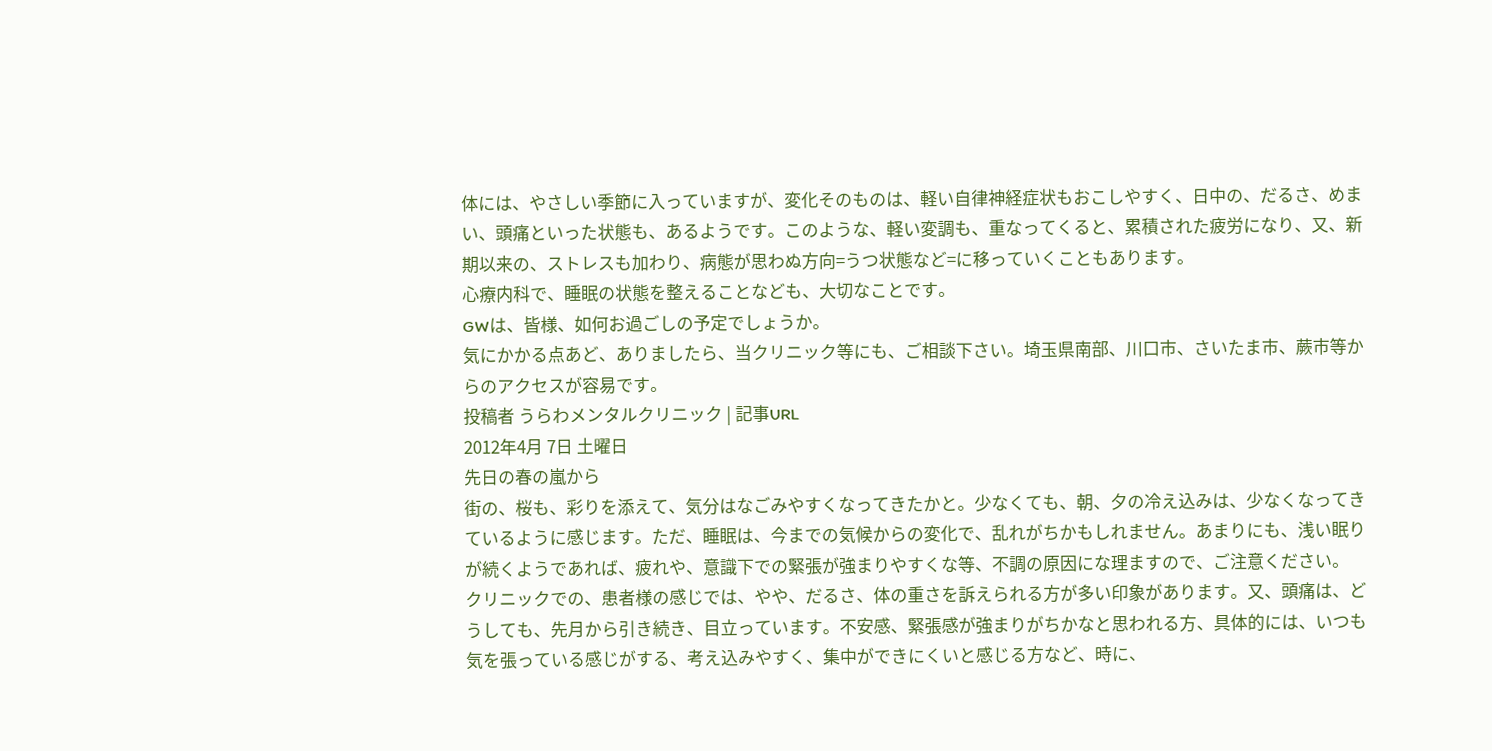体には、やさしい季節に入っていますが、変化そのものは、軽い自律神経症状もおこしやすく、日中の、だるさ、めまい、頭痛といった状態も、あるようです。このような、軽い変調も、重なってくると、累積された疲労になり、又、新期以来の、ストレスも加わり、病態が思わぬ方向=うつ状態など=に移っていくこともあります。
心療内科で、睡眠の状態を整えることなども、大切なことです。
GWは、皆様、如何お過ごしの予定でしょうか。
気にかかる点あど、ありましたら、当クリニック等にも、ご相談下さい。埼玉県南部、川口市、さいたま市、蕨市等からのアクセスが容易です。
投稿者 うらわメンタルクリニック | 記事URL
2012年4月 7日 土曜日
先日の春の嵐から
街の、桜も、彩りを添えて、気分はなごみやすくなってきたかと。少なくても、朝、夕の冷え込みは、少なくなってきているように感じます。ただ、睡眠は、今までの気候からの変化で、乱れがちかもしれません。あまりにも、浅い眠りが続くようであれば、疲れや、意識下での緊張が強まりやすくな等、不調の原因にな理ますので、ご注意ください。
クリニックでの、患者様の感じでは、やや、だるさ、体の重さを訴えられる方が多い印象があります。又、頭痛は、どうしても、先月から引き続き、目立っています。不安感、緊張感が強まりがちかなと思われる方、具体的には、いつも気を張っている感じがする、考え込みやすく、集中ができにくいと感じる方など、時に、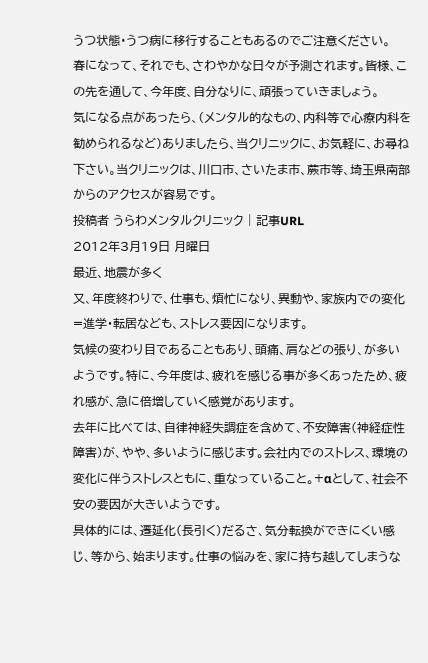うつ状態・うつ病に移行することもあるのでご注意ください。
春になって、それでも、さわやかな日々が予測されます。皆様、この先を通して、今年度、自分なりに、頑張っていきましょう。
気になる点があったら、(メンタル的なもの、内科等で心療内科を勧められるなど)ありましたら、当クリニックに、お気軽に、お尋ね下さい。当クリニックは、川口市、さいたま市、蕨市等、埼玉県南部からのアクセスが容易です。
投稿者 うらわメンタルクリニック | 記事URL
2012年3月19日 月曜日
最近、地震が多く
又、年度終わりで、仕事も、煩忙になり、異動や、家族内での変化=進学・転居なども、ストレス要因になります。
気候の変わり目であることもあり、頭痛、肩などの張り、が多いようです。特に、今年度は、疲れを感じる事が多くあったため、疲れ感が、急に倍増していく感覚があります。
去年に比べては、自律神経失調症を含めて、不安障害(神経症性障害)が、やや、多いように感じます。会社内でのストレス、環境の変化に伴うストレスともに、重なっていること。+αとして、社会不安の要因が大きいようです。
具体的には、遷延化(長引く)だるさ、気分転換ができにくい感じ、等から、始まります。仕事の悩みを、家に持ち越してしまうな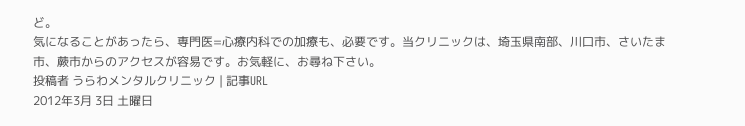ど。
気になることがあったら、専門医=心療内科での加療も、必要です。当クリニックは、埼玉県南部、川口市、さいたま市、蕨市からのアクセスが容易です。お気軽に、お尋ね下さい。
投稿者 うらわメンタルクリニック | 記事URL
2012年3月 3日 土曜日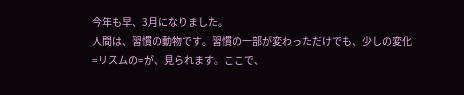今年も早、3月になりました。
人間は、習慣の動物です。習慣の一部が変わっただけでも、少しの変化=リスムの=が、見られます。ここで、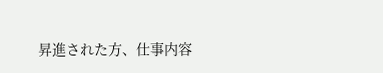昇進された方、仕事内容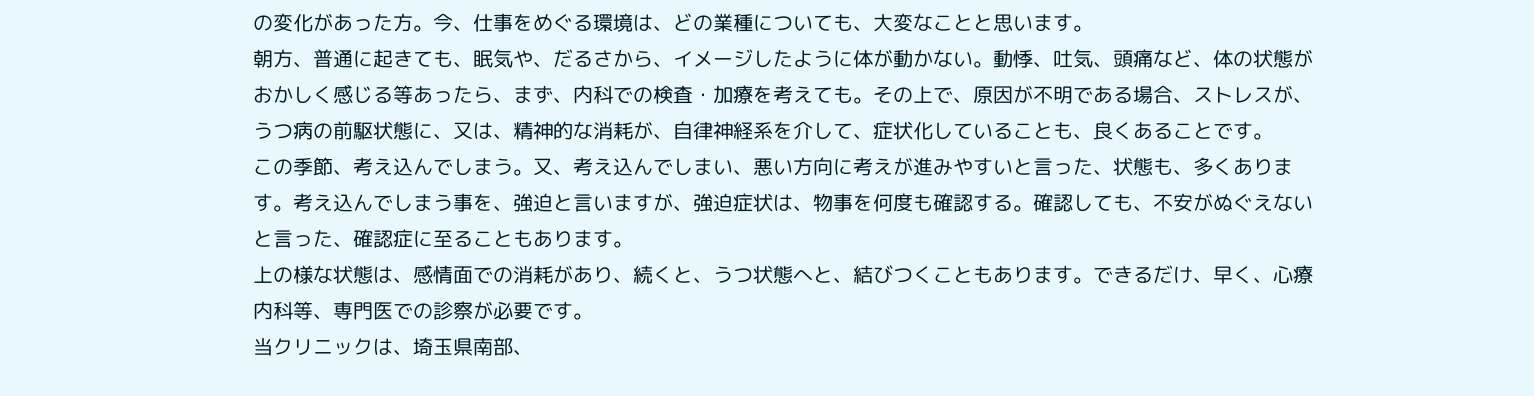の変化があった方。今、仕事をめぐる環境は、どの業種についても、大変なことと思います。
朝方、普通に起きても、眠気や、だるさから、イメージしたように体が動かない。動悸、吐気、頭痛など、体の状態がおかしく感じる等あったら、まず、内科での検査・加療を考えても。その上で、原因が不明である場合、ストレスが、うつ病の前駆状態に、又は、精神的な消耗が、自律神経系を介して、症状化していることも、良くあることです。
この季節、考え込んでしまう。又、考え込んでしまい、悪い方向に考えが進みやすいと言った、状態も、多くあります。考え込んでしまう事を、強迫と言いますが、強迫症状は、物事を何度も確認する。確認しても、不安がぬぐえないと言った、確認症に至ることもあります。
上の様な状態は、感情面での消耗があり、続くと、うつ状態へと、結びつくこともあります。できるだけ、早く、心療内科等、専門医での診察が必要です。
当クリニックは、埼玉県南部、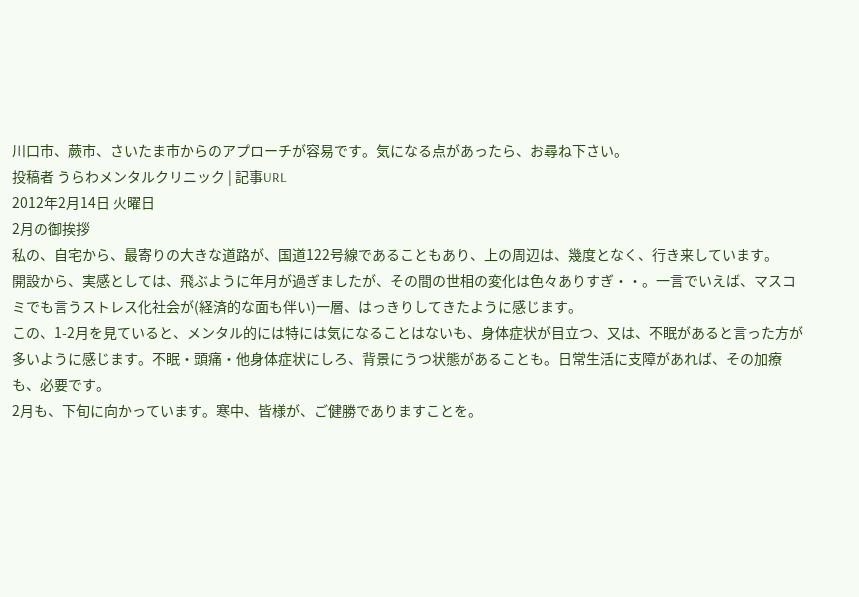川口市、蕨市、さいたま市からのアプローチが容易です。気になる点があったら、お尋ね下さい。
投稿者 うらわメンタルクリニック | 記事URL
2012年2月14日 火曜日
2月の御挨拶
私の、自宅から、最寄りの大きな道路が、国道122号線であることもあり、上の周辺は、幾度となく、行き来しています。
開設から、実感としては、飛ぶように年月が過ぎましたが、その間の世相の変化は色々ありすぎ・・。一言でいえば、マスコミでも言うストレス化社会が(経済的な面も伴い)一層、はっきりしてきたように感じます。
この、1-2月を見ていると、メンタル的には特には気になることはないも、身体症状が目立つ、又は、不眠があると言った方が多いように感じます。不眠・頭痛・他身体症状にしろ、背景にうつ状態があることも。日常生活に支障があれば、その加療も、必要です。
2月も、下旬に向かっています。寒中、皆様が、ご健勝でありますことを。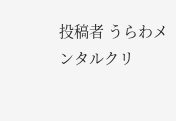投稿者 うらわメンタルクリ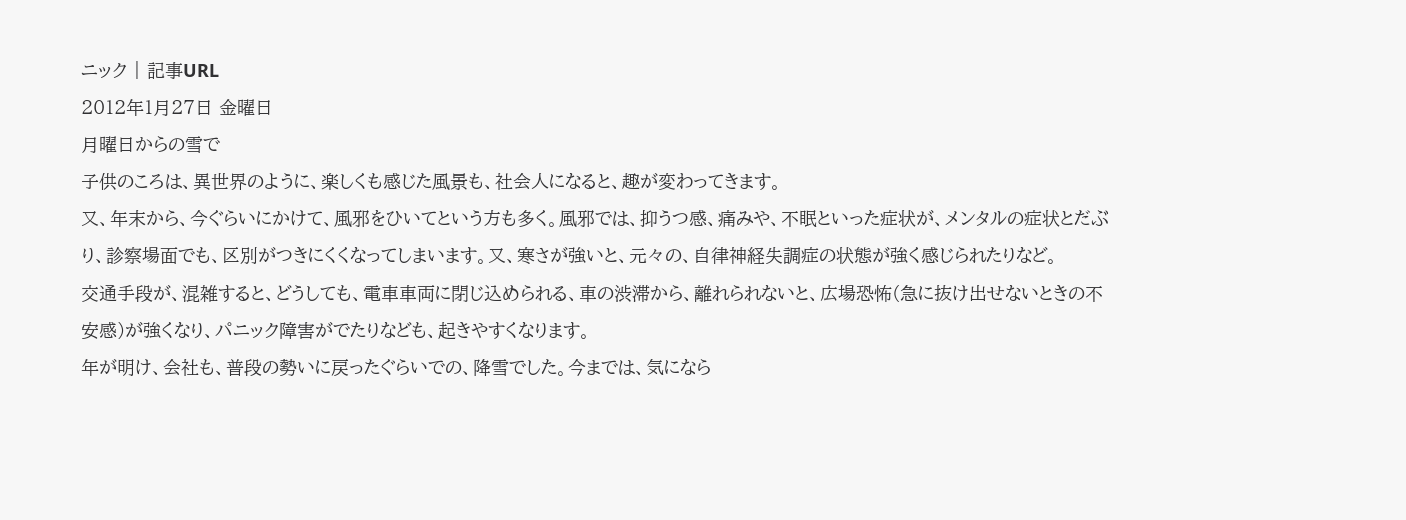ニック | 記事URL
2012年1月27日 金曜日
月曜日からの雪で
子供のころは、異世界のように、楽しくも感じた風景も、社会人になると、趣が変わってきます。
又、年末から、今ぐらいにかけて、風邪をひいてという方も多く。風邪では、抑うつ感、痛みや、不眠といった症状が、メンタルの症状とだぶり、診察場面でも、区別がつきにくくなってしまいます。又、寒さが強いと、元々の、自律神経失調症の状態が強く感じられたりなど。
交通手段が、混雑すると、どうしても、電車車両に閉じ込められる、車の渋滞から、離れられないと、広場恐怖(急に抜け出せないときの不安感)が強くなり、パニック障害がでたりなども、起きやすくなります。
年が明け、会社も、普段の勢いに戻ったぐらいでの、降雪でした。今までは、気になら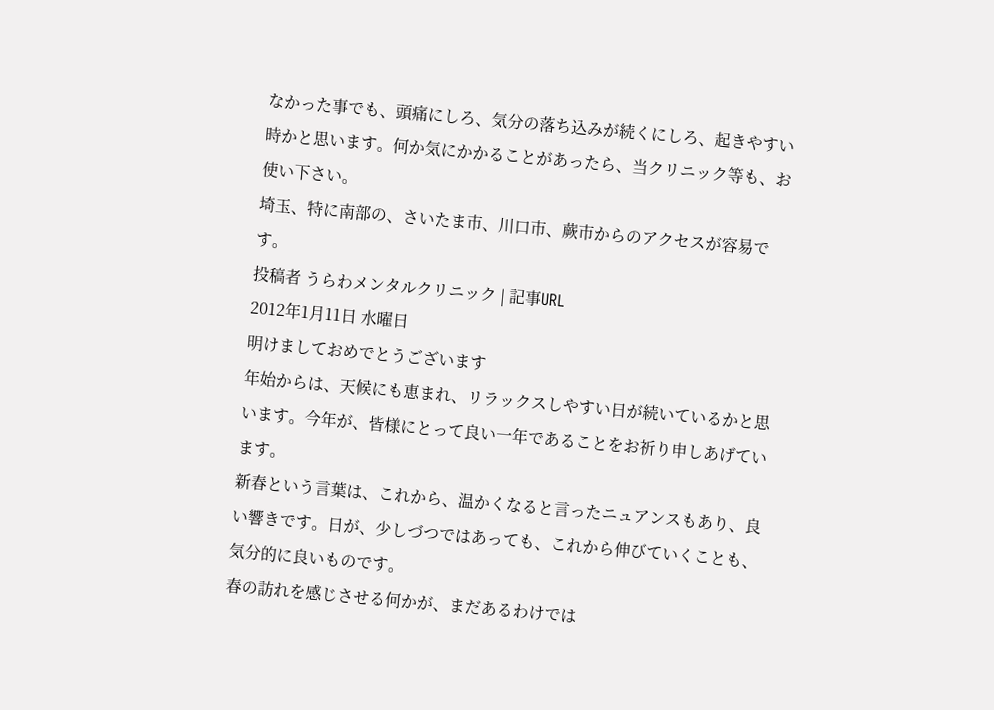なかった事でも、頭痛にしろ、気分の落ち込みが続くにしろ、起きやすい時かと思います。何か気にかかることがあったら、当クリニック等も、お使い下さい。
埼玉、特に南部の、さいたま市、川口市、蕨市からのアクセスが容易です。
投稿者 うらわメンタルクリニック | 記事URL
2012年1月11日 水曜日
明けましておめでとうございます
年始からは、天候にも恵まれ、リラックスしやすい日が続いているかと思います。今年が、皆様にとって良い一年であることをお祈り申しあげています。
新春という言葉は、これから、温かくなると言ったニュアンスもあり、良い響きです。日が、少しづつではあっても、これから伸びていくことも、気分的に良いものです。
春の訪れを感じさせる何かが、まだあるわけでは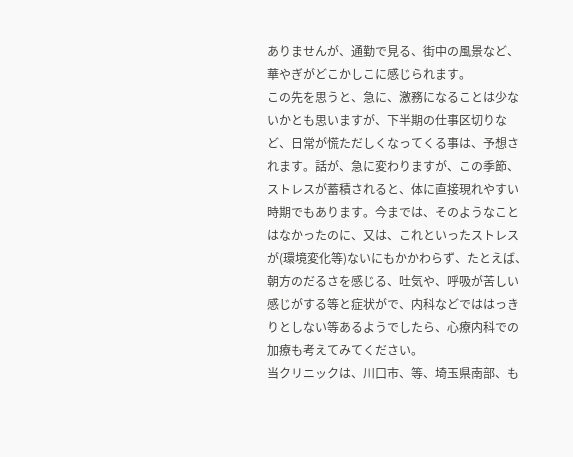ありませんが、通勤で見る、街中の風景など、華やぎがどこかしこに感じられます。
この先を思うと、急に、激務になることは少ないかとも思いますが、下半期の仕事区切りなど、日常が慌ただしくなってくる事は、予想されます。話が、急に変わりますが、この季節、ストレスが蓄積されると、体に直接現れやすい時期でもあります。今までは、そのようなことはなかったのに、又は、これといったストレスが(環境変化等)ないにもかかわらず、たとえば、朝方のだるさを感じる、吐気や、呼吸が苦しい感じがする等と症状がで、内科などでははっきりとしない等あるようでしたら、心療内科での加療も考えてみてください。
当クリニックは、川口市、等、埼玉県南部、も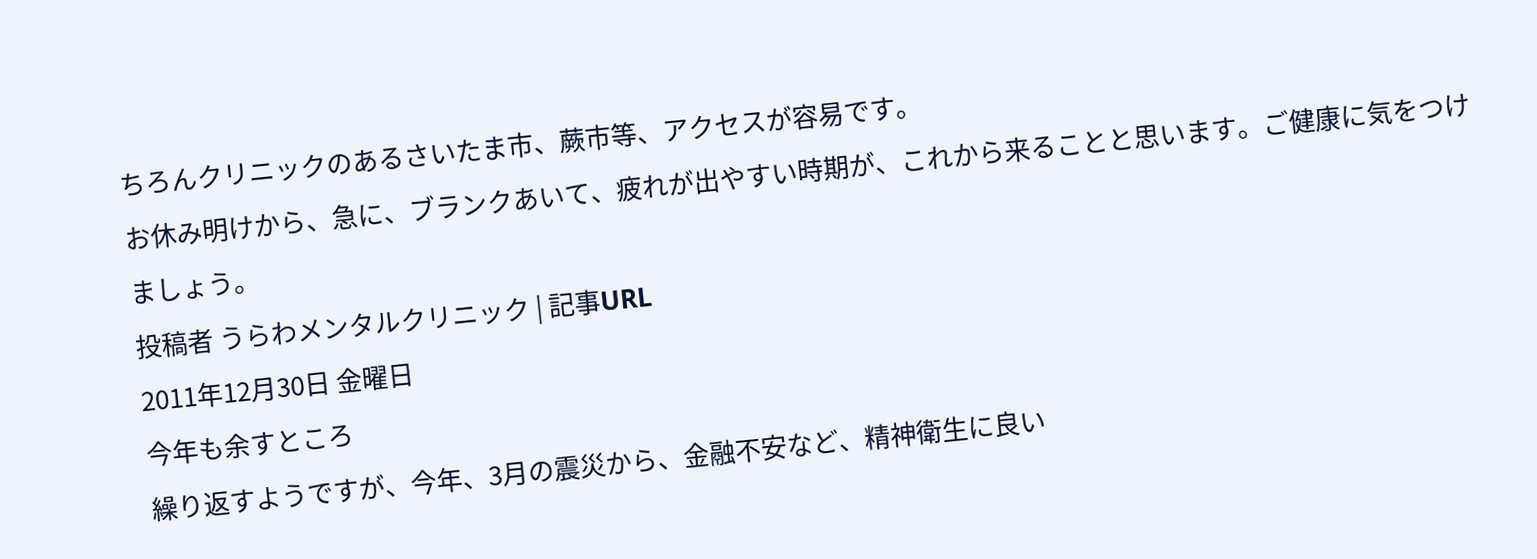ちろんクリニックのあるさいたま市、蕨市等、アクセスが容易です。
お休み明けから、急に、ブランクあいて、疲れが出やすい時期が、これから来ることと思います。ご健康に気をつけましょう。
投稿者 うらわメンタルクリニック | 記事URL
2011年12月30日 金曜日
今年も余すところ
繰り返すようですが、今年、3月の震災から、金融不安など、精神衛生に良い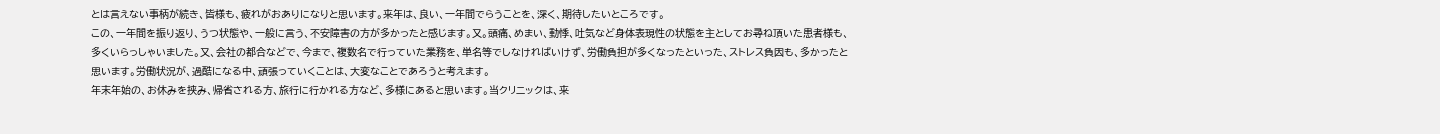とは言えない事柄が続き、皆様も、疲れがおありになりと思います。来年は、良い、一年間でらうことを、深く、期待したいところです。
この、一年間を振り返り、うつ状態や、一般に言う、不安障害の方が多かったと感じます。又。頭痛、めまい、動悸、吐気など身体表現性の状態を主としてお尋ね頂いた患者様も、多くいらっしゃいました。又、会社の都合などで、今まで、複数名で行っていた業務を、単名等でしなければいけず、労働負担が多くなったといった、ストレス負因も、多かったと思います。労働状況が、過酷になる中、頑張っていくことは、大変なことであろうと考えます。
年末年始の、お休みを挟み、帰省される方、旅行に行かれる方など、多様にあると思います。当クリニックは、来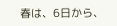春は、6日から、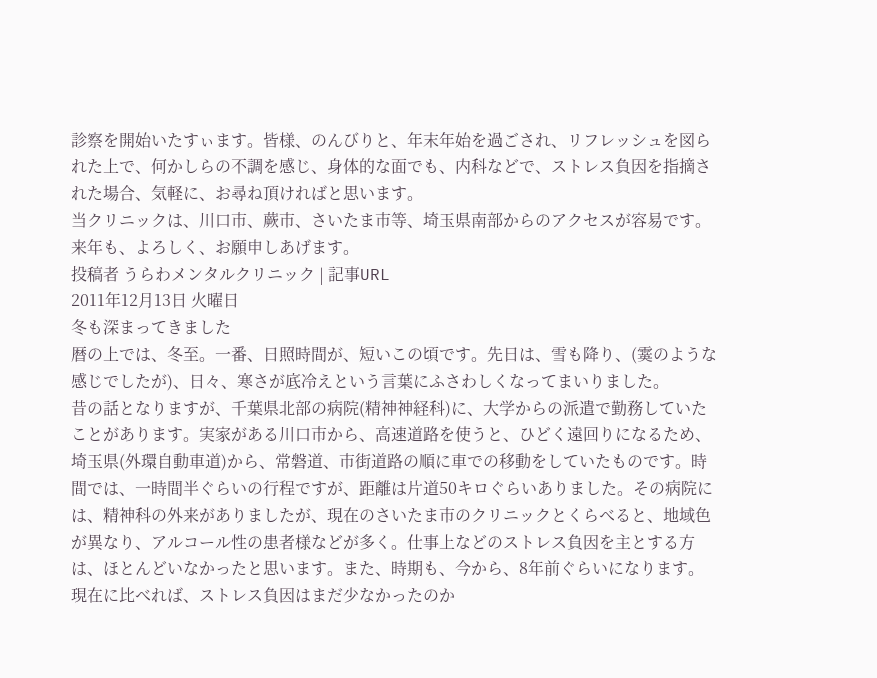診察を開始いたすぃます。皆様、のんびりと、年末年始を過ごされ、リフレッシュを図られた上で、何かしらの不調を感じ、身体的な面でも、内科などで、ストレス負因を指摘された場合、気軽に、お尋ね頂ければと思います。
当クリニックは、川口市、蕨市、さいたま市等、埼玉県南部からのアクセスが容易です。来年も、よろしく、お願申しあげます。
投稿者 うらわメンタルクリニック | 記事URL
2011年12月13日 火曜日
冬も深まってきました
暦の上では、冬至。一番、日照時間が、短いこの頃です。先日は、雪も降り、(霙のような感じでしたが)、日々、寒さが底冷えという言葉にふさわしくなってまいりました。
昔の話となりますが、千葉県北部の病院(精神神経科)に、大学からの派遣で勤務していたことがあります。実家がある川口市から、高速道路を使うと、ひどく遠回りになるため、埼玉県(外環自動車道)から、常磐道、市街道路の順に車での移動をしていたものです。時間では、一時間半ぐらいの行程ですが、距離は片道50キロぐらいありました。その病院には、精神科の外来がありましたが、現在のさいたま市のクリニックとくらべると、地域色が異なり、アルコール性の患者様などが多く。仕事上などのストレス負因を主とする方は、ほとんどいなかったと思います。また、時期も、今から、8年前ぐらいになります。現在に比べれば、ストレス負因はまだ少なかったのか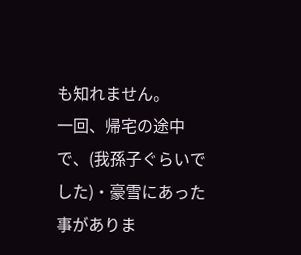も知れません。
一回、帰宅の途中で、(我孫子ぐらいでした)・豪雪にあった事がありま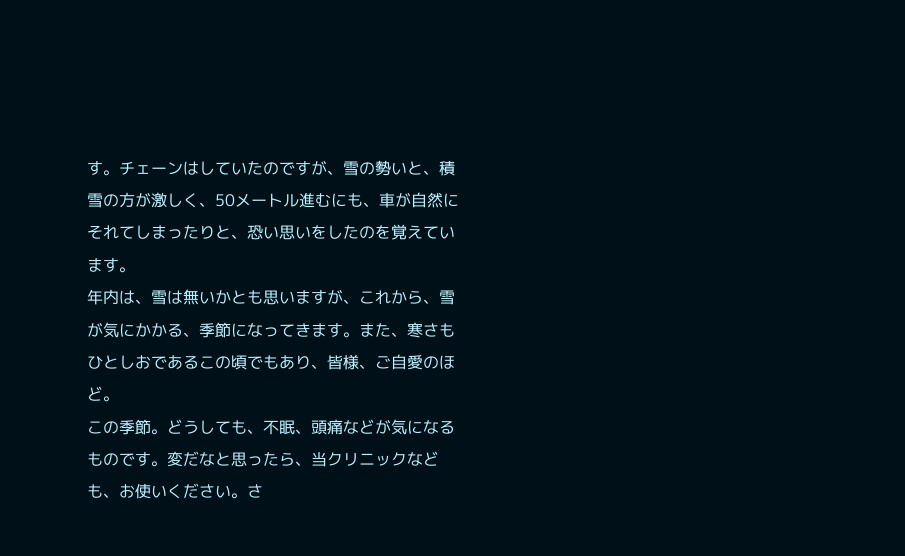す。チェーンはしていたのですが、雪の勢いと、積雪の方が激しく、50メートル進むにも、車が自然にそれてしまったりと、恐い思いをしたのを覚えています。
年内は、雪は無いかとも思いますが、これから、雪が気にかかる、季節になってきます。また、寒さもひとしおであるこの頃でもあり、皆様、ご自愛のほど。
この季節。どうしても、不眠、頭痛などが気になるものです。変だなと思ったら、当クリニックなども、お使いください。さ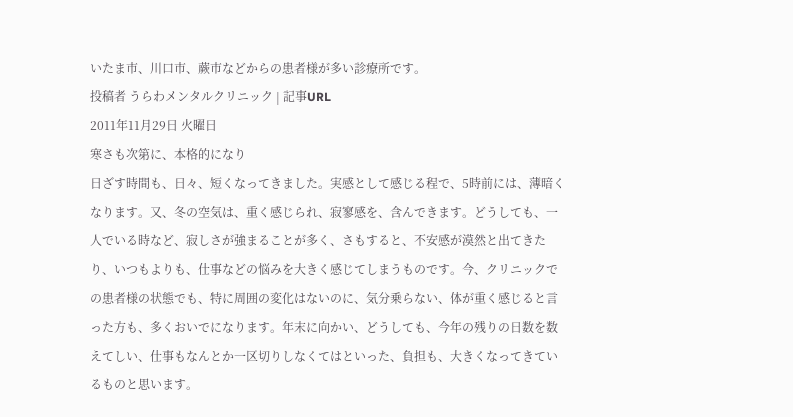いたま市、川口市、蕨市などからの患者様が多い診療所です。
投稿者 うらわメンタルクリニック | 記事URL
2011年11月29日 火曜日
寒さも次第に、本格的になり
日ざす時間も、日々、短くなってきました。実感として感じる程で、5時前には、薄暗くなります。又、冬の空気は、重く感じられ、寂寥感を、含んできます。どうしても、一人でいる時など、寂しさが強まることが多く、さもすると、不安感が漠然と出てきたり、いつもよりも、仕事などの悩みを大きく感じてしまうものです。今、クリニックでの患者様の状態でも、特に周囲の変化はないのに、気分乗らない、体が重く感じると言った方も、多くおいでになります。年末に向かい、どうしても、今年の残りの日数を数えてしい、仕事もなんとか一区切りしなくてはといった、負担も、大きくなってきているものと思います。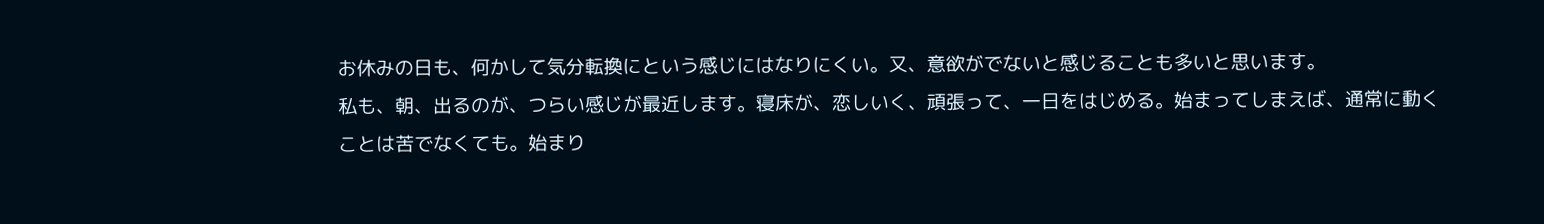お休みの日も、何かして気分転換にという感じにはなりにくい。又、意欲がでないと感じることも多いと思います。
私も、朝、出るのが、つらい感じが最近します。寝床が、恋しいく、頑張って、一日をはじめる。始まってしまえば、通常に動くことは苦でなくても。始まり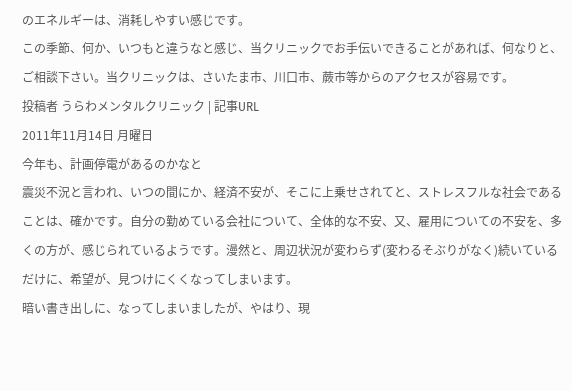のエネルギーは、消耗しやすい感じです。
この季節、何か、いつもと違うなと感じ、当クリニックでお手伝いできることがあれば、何なりと、ご相談下さい。当クリニックは、さいたま市、川口市、蕨市等からのアクセスが容易です。
投稿者 うらわメンタルクリニック | 記事URL
2011年11月14日 月曜日
今年も、計画停電があるのかなと
震災不況と言われ、いつの間にか、経済不安が、そこに上乗せされてと、ストレスフルな社会であることは、確かです。自分の勤めている会社について、全体的な不安、又、雇用についての不安を、多くの方が、感じられているようです。漫然と、周辺状況が変わらず(変わるそぶりがなく)続いているだけに、希望が、見つけにくくなってしまいます。
暗い書き出しに、なってしまいましたが、やはり、現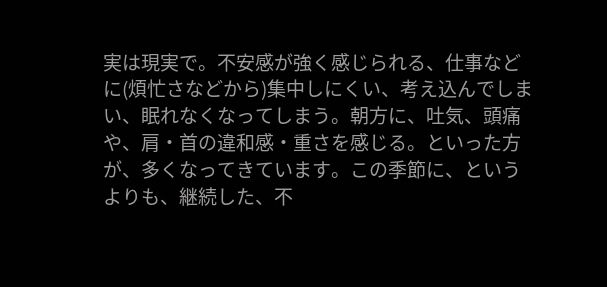実は現実で。不安感が強く感じられる、仕事などに(煩忙さなどから)集中しにくい、考え込んでしまい、眠れなくなってしまう。朝方に、吐気、頭痛や、肩・首の違和感・重さを感じる。といった方が、多くなってきています。この季節に、というよりも、継続した、不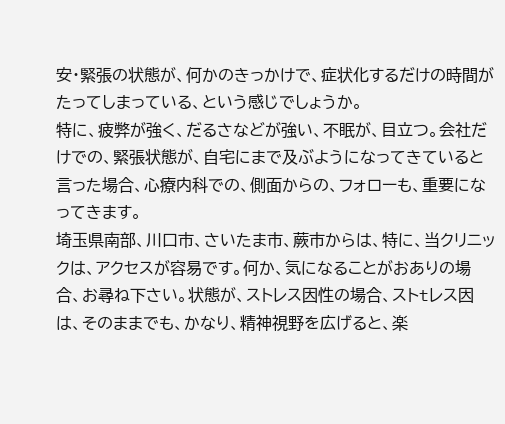安・緊張の状態が、何かのきっかけで、症状化するだけの時間がたってしまっている、という感じでしょうか。
特に、疲弊が強く、だるさなどが強い、不眠が、目立つ。会社だけでの、緊張状態が、自宅にまで及ぶようになってきていると言った場合、心療内科での、側面からの、フォローも、重要になってきます。
埼玉県南部、川口市、さいたま市、蕨市からは、特に、当クリニックは、アクセスが容易です。何か、気になることがおありの場合、お尋ね下さい。状態が、ストレス因性の場合、ストtレス因は、そのままでも、かなり、精神視野を広げると、楽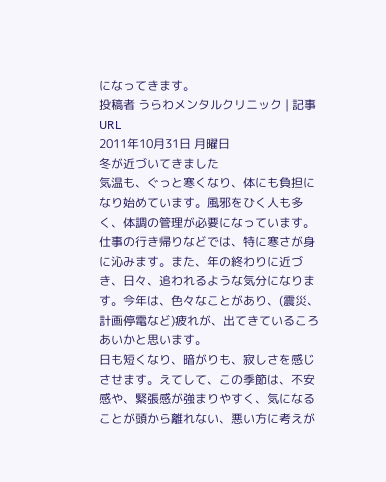になってきます。
投稿者 うらわメンタルクリニック | 記事URL
2011年10月31日 月曜日
冬が近づいてきました
気温も、ぐっと寒くなり、体にも負担になり始めています。風邪をひく人も多く、体調の管理が必要になっています。仕事の行き帰りなどでは、特に寒さが身に沁みます。また、年の終わりに近づき、日々、追われるような気分になります。今年は、色々なことがあり、(震災、計画停電など)疲れが、出てきているころあいかと思います。
日も短くなり、暗がりも、寂しさを感じさせます。えてして、この季節は、不安感や、緊張感が強まりやすく、気になることが頭から離れない、悪い方に考えが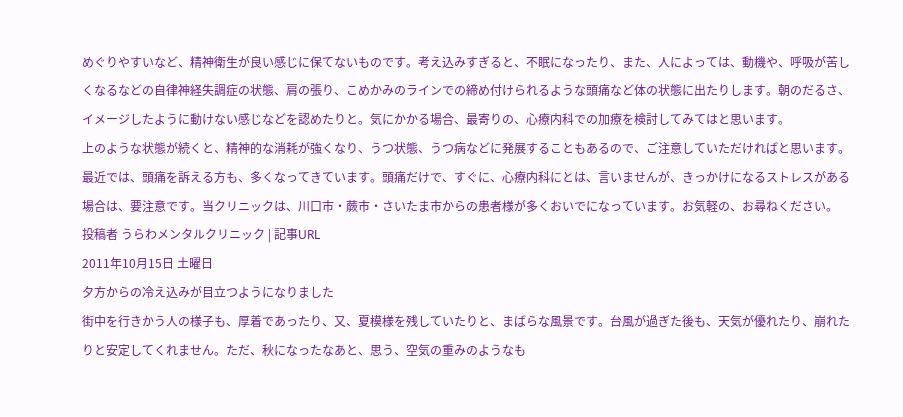めぐりやすいなど、精神衛生が良い感じに保てないものです。考え込みすぎると、不眠になったり、また、人によっては、動機や、呼吸が苦しくなるなどの自律神経失調症の状態、肩の張り、こめかみのラインでの締め付けられるような頭痛など体の状態に出たりします。朝のだるさ、イメージしたように動けない感じなどを認めたりと。気にかかる場合、最寄りの、心療内科での加療を検討してみてはと思います。
上のような状態が続くと、精神的な消耗が強くなり、うつ状態、うつ病などに発展することもあるので、ご注意していただければと思います。最近では、頭痛を訴える方も、多くなってきています。頭痛だけで、すぐに、心療内科にとは、言いませんが、きっかけになるストレスがある場合は、要注意です。当クリニックは、川口市・蕨市・さいたま市からの患者様が多くおいでになっています。お気軽の、お尋ねください。
投稿者 うらわメンタルクリニック | 記事URL
2011年10月15日 土曜日
夕方からの冷え込みが目立つようになりました
街中を行きかう人の様子も、厚着であったり、又、夏模様を残していたりと、まばらな風景です。台風が過ぎた後も、天気が優れたり、崩れたりと安定してくれません。ただ、秋になったなあと、思う、空気の重みのようなも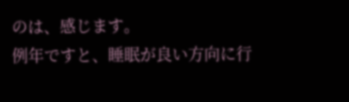のは、感じます。
例年ですと、睡眠が良い方向に行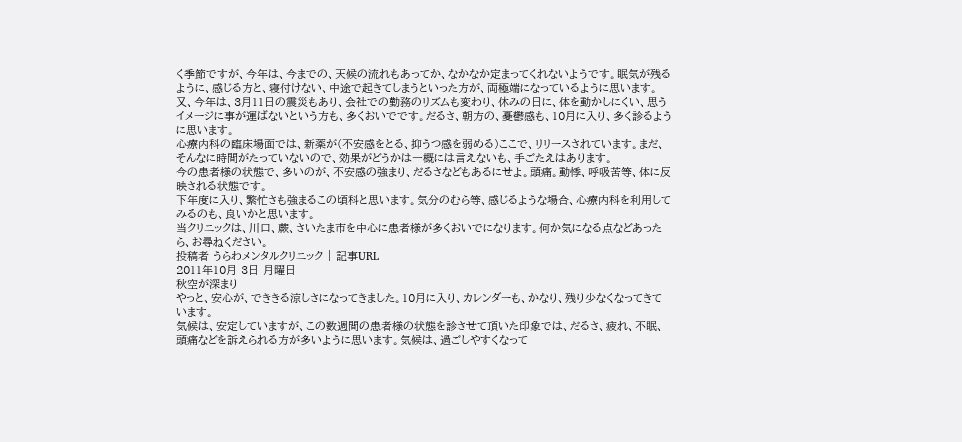く季節ですが、今年は、今までの、天候の流れもあってか、なかなか定まってくれないようです。眠気が残るように、感じる方と、寝付けない、中途で起きてしまうといった方が、両極端になっているように思います。又、今年は、3月11日の震災もあり、会社での勤務のリズムも変わり、休みの日に、体を動かしにくい、思うイメージに事が運ばないという方も、多くおいでです。だるさ、朝方の、憂鬱感も、10月に入り、多く診るように思います。
心療内科の臨床場面では、新薬が(不安感をとる、抑うつ感を弱める)ここで、リリースされています。まだ、そんなに時間がたっていないので、効果がどうかは一概には言えないも、手ごたえはあります。
今の患者様の状態で、多いのが、不安感の強まり、だるさなどもあるにせよ。頭痛。動悸、呼吸苦等、体に反映される状態です。
下年度に入り、繁忙さも強まるこの頃科と思います。気分のむら等、感じるような場合、心療内科を利用してみるのも、良いかと思います。
当クリニックは、川口、蕨、さいたま市を中心に患者様が多くおいでになります。何か気になる点などあったら、お尋ねください。
投稿者 うらわメンタルクリニック | 記事URL
2011年10月 3日 月曜日
秋空が深まり
やっと、安心が、でききる涼しさになってきました。10月に入り、カレンダーも、かなり、残り少なくなってきています。
気候は、安定していますが、この数週間の患者様の状態を診させて頂いた印象では、だるさ、疲れ、不眠、頭痛などを訴えられる方が多いように思います。気候は、過ごしやすくなって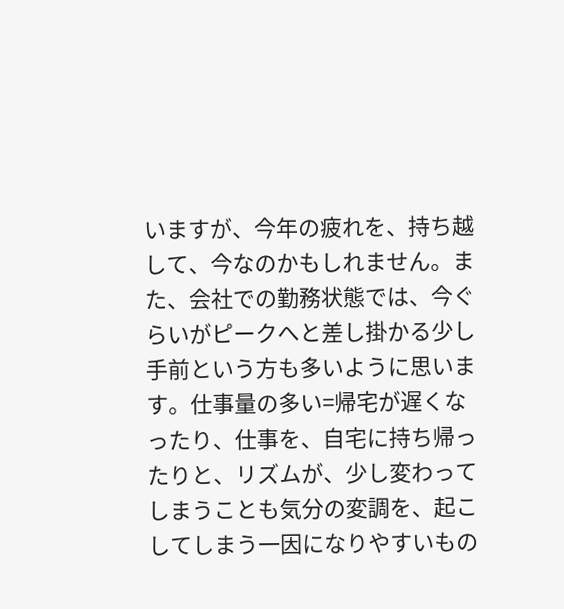いますが、今年の疲れを、持ち越して、今なのかもしれません。また、会社での勤務状態では、今ぐらいがピークへと差し掛かる少し手前という方も多いように思います。仕事量の多い=帰宅が遅くなったり、仕事を、自宅に持ち帰ったりと、リズムが、少し変わってしまうことも気分の変調を、起こしてしまう一因になりやすいもの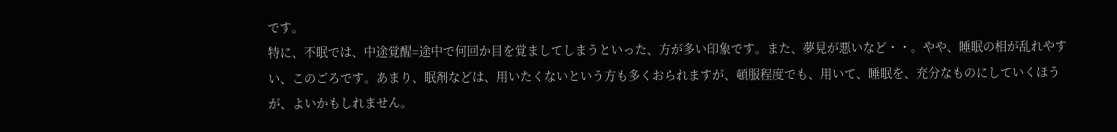です。
特に、不眠では、中途覚醒=途中で何回か目を覚ましてしまうといった、方が多い印象です。また、夢見が悪いなど・・。やや、睡眠の相が乱れやすい、このごろです。あまり、眠剤などは、用いたくないという方も多くおられますが、頓服程度でも、用いて、睡眠を、充分なものにしていくほうが、よいかもしれません。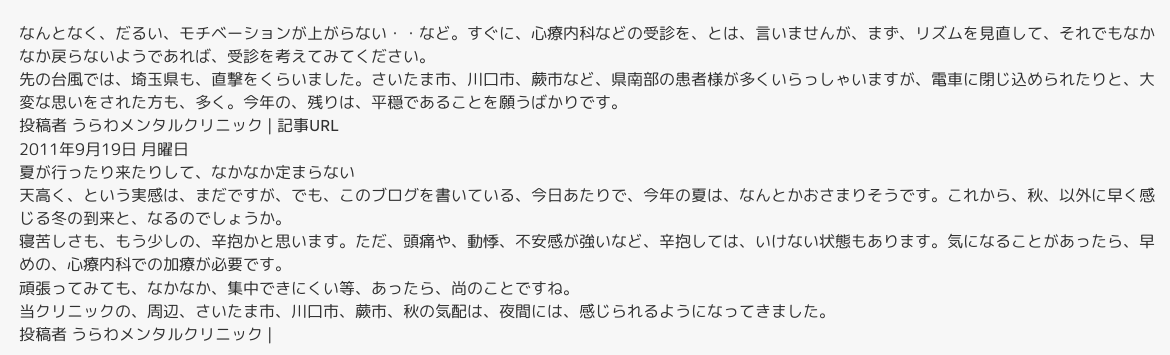なんとなく、だるい、モチベーションが上がらない・・など。すぐに、心療内科などの受診を、とは、言いませんが、まず、リズムを見直して、それでもなかなか戻らないようであれば、受診を考えてみてください。
先の台風では、埼玉県も、直撃をくらいました。さいたま市、川口市、蕨市など、県南部の患者様が多くいらっしゃいますが、電車に閉じ込められたりと、大変な思いをされた方も、多く。今年の、残りは、平穏であることを願うばかりです。
投稿者 うらわメンタルクリニック | 記事URL
2011年9月19日 月曜日
夏が行ったり来たりして、なかなか定まらない
天高く、という実感は、まだですが、でも、このブログを書いている、今日あたりで、今年の夏は、なんとかおさまりそうです。これから、秋、以外に早く感じる冬の到来と、なるのでしょうか。
寝苦しさも、もう少しの、辛抱かと思います。ただ、頭痛や、動悸、不安感が強いなど、辛抱しては、いけない状態もあります。気になることがあったら、早めの、心療内科での加療が必要です。
頑張ってみても、なかなか、集中できにくい等、あったら、尚のことですね。
当クリニックの、周辺、さいたま市、川口市、蕨市、秋の気配は、夜間には、感じられるようになってきました。
投稿者 うらわメンタルクリニック |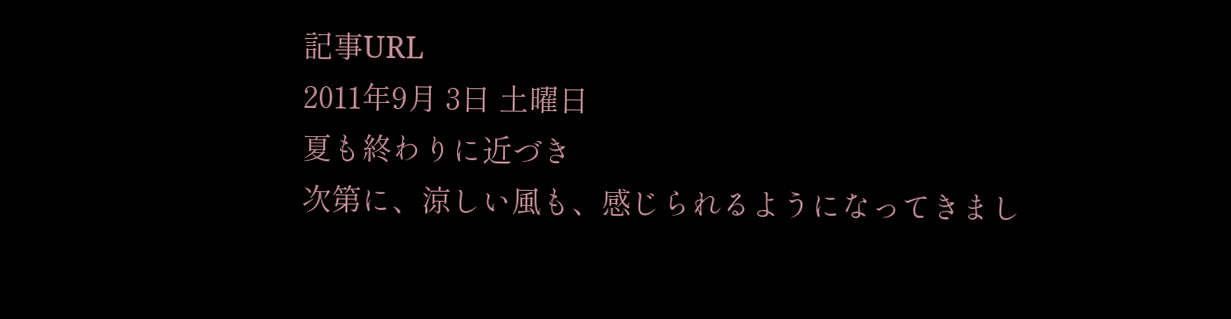記事URL
2011年9月 3日 土曜日
夏も終わりに近づき
次第に、涼しい風も、感じられるようになってきまし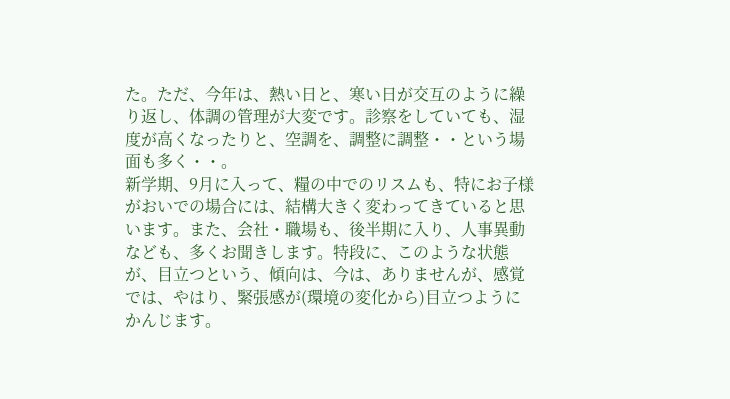た。ただ、今年は、熱い日と、寒い日が交互のように繰り返し、体調の管理が大変です。診察をしていても、湿度が高くなったりと、空調を、調整に調整・・という場面も多く・・。
新学期、9月に入って、糧の中でのリスムも、特にお子様がおいでの場合には、結構大きく変わってきていると思います。また、会社・職場も、後半期に入り、人事異動なども、多くお聞きします。特段に、このような状態が、目立つという、傾向は、今は、ありませんが、感覚では、やはり、緊張感が(環境の変化から)目立つようにかんじます。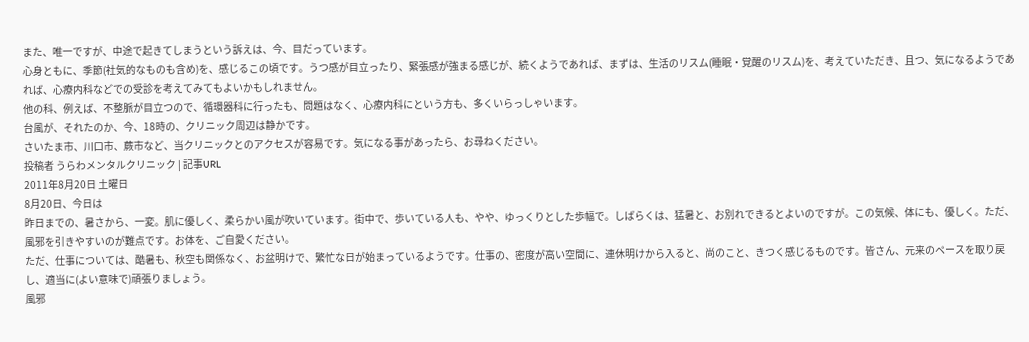また、唯一ですが、中途で起きてしまうという訴えは、今、目だっています。
心身ともに、季節(社気的なものも含め)を、感じるこの頃です。うつ感が目立ったり、緊張感が強まる感じが、続くようであれば、まずは、生活のリスム(睡眠・覚醒のリスム)を、考えていただき、且つ、気になるようであれば、心療内科などでの受診を考えてみてもよいかもしれません。
他の科、例えば、不整脈が目立つので、循環器科に行ったも、問題はなく、心療内科にという方も、多くいらっしゃいます。
台風が、それたのか、今、18時の、クリニック周辺は静かです。
さいたま市、川口市、蕨市など、当クリニックとのアクセスが容易です。気になる事があったら、お尋ねください。
投稿者 うらわメンタルクリニック | 記事URL
2011年8月20日 土曜日
8月20日、今日は
昨日までの、暑さから、一変。肌に優しく、柔らかい風が吹いています。街中で、歩いている人も、やや、ゆっくりとした歩幅で。しばらくは、猛暑と、お別れできるとよいのですが。この気候、体にも、優しく。ただ、風邪を引きやすいのが難点です。お体を、ご自愛ください。
ただ、仕事については、酷暑も、秋空も関係なく、お盆明けで、繁忙な日が始まっているようです。仕事の、密度が高い空間に、連休明けから入ると、尚のこと、きつく感じるものです。皆さん、元来のペースを取り戻し、適当に(よい意味で)頑張りましょう。
風邪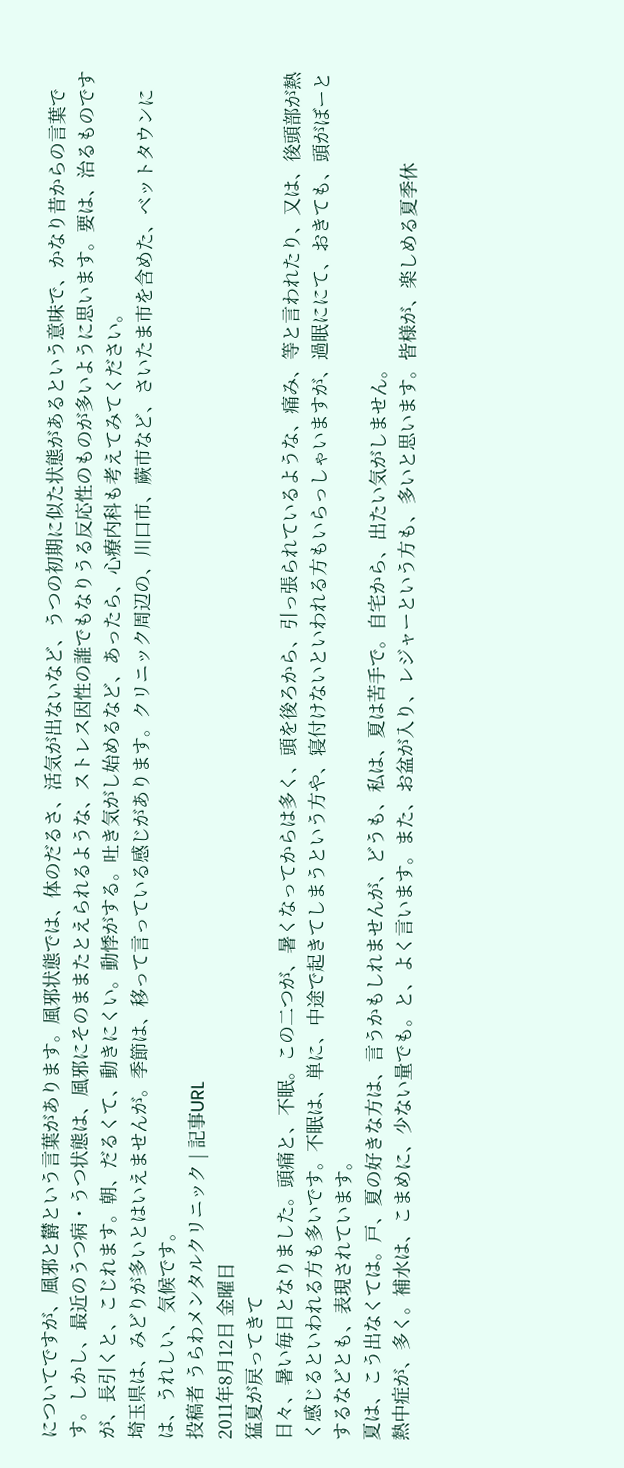についてですが、風邪と欝という言葉があります。風邪状態では、体のだるさ、活気が出ないなど、うつの初期に似た状態があるという意味で、かなり昔からの言葉です。しかし、最近のうつ病・うつ状態は、風邪にそのままたとえられるような、ストレス因性の誰でもなりうる反応性のものが多いように思います。要は、治るものですが、長引くと、こじれます。朝、だるくて、動きにくい。動悸がする。吐き気がし始めるなど、あったら、心療内科も考えてみてください。
埼玉県は、みどりが多いとはいえませんが。季節は、移って言っている感じがあります。クリニック周辺の、川口市、蕨市など、さいたま市を含めた、ベットタウンには、うれしい、気候です。
投稿者 うらわメンタルクリニック | 記事URL
2011年8月12日 金曜日
猛夏が戻ってきて
日々、暑い毎日となりました。頭痛と、不眠。この二つが、暑くなってからは多く、頭を後ろから、引っ張られているような、痛み、等と言われたり、又は、後頭部が熱く感じるといわれる方も多いです。不眠は、単に、中途で起きてしまうという方や、寝付けないといわれる方もいらっしゃいますが、過眠ににて、おきても、頭がぼーとするなどとも、表現されています。
夏は、こう出なくては。戸、夏の好きな方は、言うかもしれませんが、どうも、私は、夏は苦手で。自宅から、出たい気がしません。
熱中症が、多く。補水は、こまめに、少ない量でも。と、よく言います。また、お盆が入り、レジャーという方も、多いと思います。皆様が、楽しめる夏季休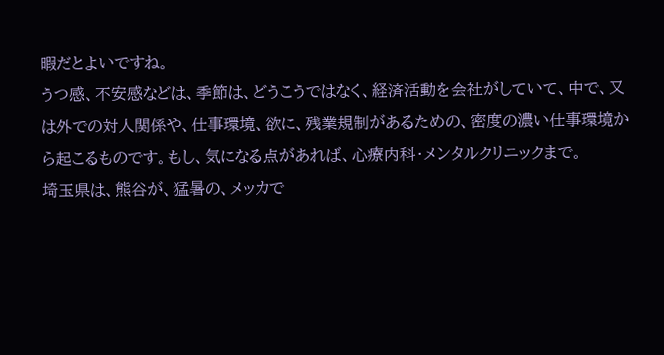暇だとよいですね。
うつ感、不安感などは、季節は、どうこうではなく、経済活動を会社がしていて、中で、又は外での対人関係や、仕事環境、欲に、残業規制があるための、密度の濃い仕事環境から起こるものです。もし、気になる点があれば、心療内科・メンタルクリニックまで。
埼玉県は、熊谷が、猛暑の、メッカで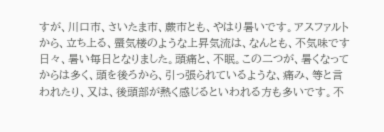すが、川口市、さいたま市、蕨市とも、やはり暑いです。アスファルトから、立ち上る、蜃気楼のような上昇気流は、なんとも、不気味です
日々、暑い毎日となりました。頭痛と、不眠。この二つが、暑くなってからは多く、頭を後ろから、引っ張られているような、痛み、等と言われたり、又は、後頭部が熱く感じるといわれる方も多いです。不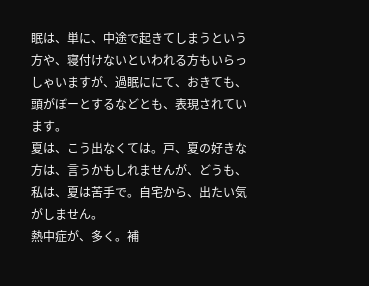眠は、単に、中途で起きてしまうという方や、寝付けないといわれる方もいらっしゃいますが、過眠ににて、おきても、頭がぼーとするなどとも、表現されています。
夏は、こう出なくては。戸、夏の好きな方は、言うかもしれませんが、どうも、私は、夏は苦手で。自宅から、出たい気がしません。
熱中症が、多く。補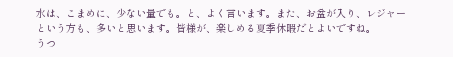水は、こまめに、少ない量でも。と、よく言います。また、お盆が入り、レジャーという方も、多いと思います。皆様が、楽しめる夏季休暇だとよいですね。
うつ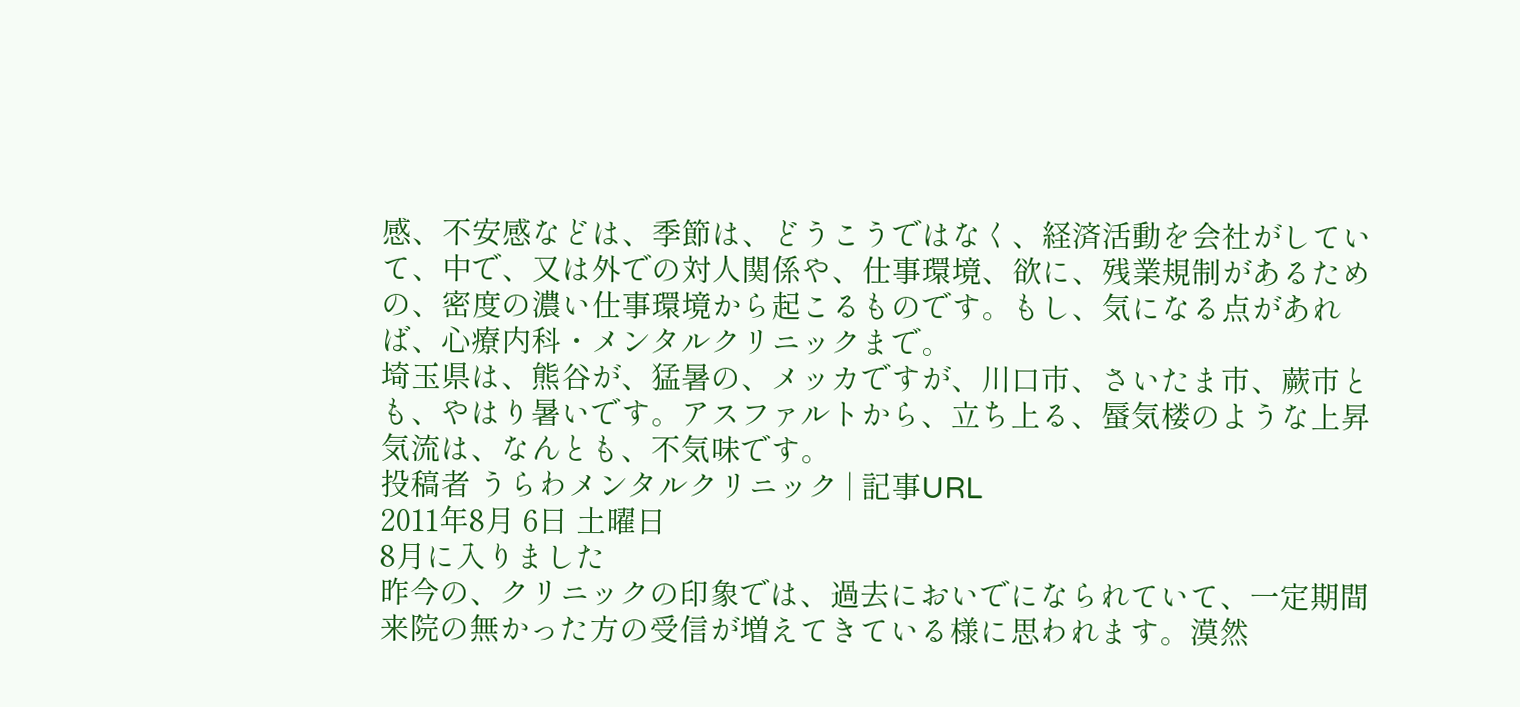感、不安感などは、季節は、どうこうではなく、経済活動を会社がしていて、中で、又は外での対人関係や、仕事環境、欲に、残業規制があるための、密度の濃い仕事環境から起こるものです。もし、気になる点があれば、心療内科・メンタルクリニックまで。
埼玉県は、熊谷が、猛暑の、メッカですが、川口市、さいたま市、蕨市とも、やはり暑いです。アスファルトから、立ち上る、蜃気楼のような上昇気流は、なんとも、不気味です。
投稿者 うらわメンタルクリニック | 記事URL
2011年8月 6日 土曜日
8月に入りました
昨今の、クリニックの印象では、過去においでになられていて、一定期間来院の無かった方の受信が増えてきている様に思われます。漠然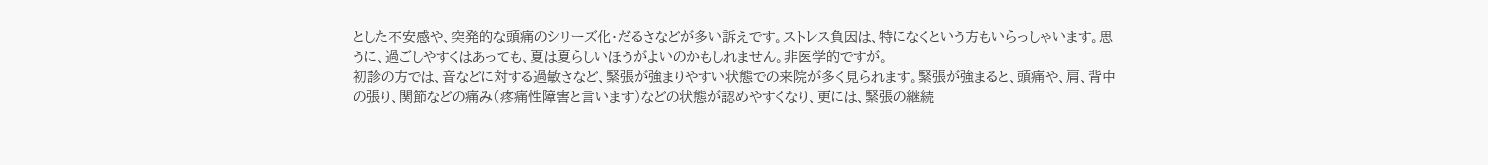とした不安感や、突発的な頭痛のシリーズ化・だるさなどが多い訴えです。ストレス負因は、特になくという方もいらっしゃいます。思うに、過ごしやすくはあっても、夏は夏らしいほうがよいのかもしれません。非医学的ですが。
初診の方では、音などに対する過敏さなど、緊張が強まりやすい状態での来院が多く見られます。緊張が強まると、頭痛や、肩、背中の張り、関節などの痛み(疼痛性障害と言います)などの状態が認めやすくなり、更には、緊張の継続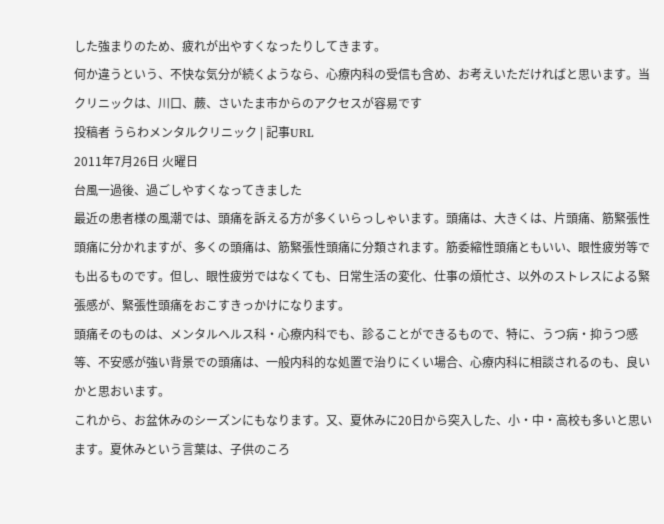した強まりのため、疲れが出やすくなったりしてきます。
何か違うという、不快な気分が続くようなら、心療内科の受信も含め、お考えいただければと思います。当クリニックは、川口、蕨、さいたま市からのアクセスが容易です
投稿者 うらわメンタルクリニック | 記事URL
2011年7月26日 火曜日
台風一過後、過ごしやすくなってきました
最近の患者様の風潮では、頭痛を訴える方が多くいらっしゃいます。頭痛は、大きくは、片頭痛、筋緊張性頭痛に分かれますが、多くの頭痛は、筋緊張性頭痛に分類されます。筋委縮性頭痛ともいい、眼性疲労等でも出るものです。但し、眼性疲労ではなくても、日常生活の変化、仕事の煩忙さ、以外のストレスによる緊張感が、緊張性頭痛をおこすきっかけになります。
頭痛そのものは、メンタルヘルス科・心療内科でも、診ることができるもので、特に、うつ病・抑うつ感等、不安感が強い背景での頭痛は、一般内科的な処置で治りにくい場合、心療内科に相談されるのも、良いかと思おいます。
これから、お盆休みのシーズンにもなります。又、夏休みに20日から突入した、小・中・高校も多いと思います。夏休みという言葉は、子供のころ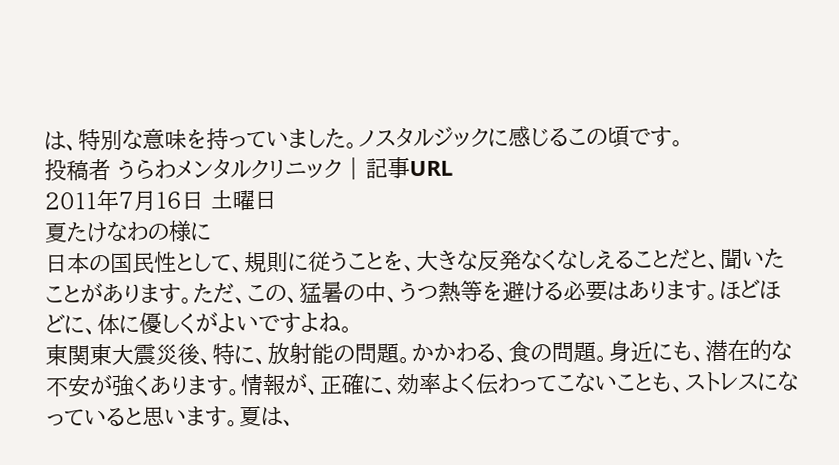は、特別な意味を持っていました。ノスタルジックに感じるこの頃です。
投稿者 うらわメンタルクリニック | 記事URL
2011年7月16日 土曜日
夏たけなわの様に
日本の国民性として、規則に従うことを、大きな反発なくなしえることだと、聞いたことがあります。ただ、この、猛暑の中、うつ熱等を避ける必要はあります。ほどほどに、体に優しくがよいですよね。
東関東大震災後、特に、放射能の問題。かかわる、食の問題。身近にも、潜在的な不安が強くあります。情報が、正確に、効率よく伝わってこないことも、ストレスになっていると思います。夏は、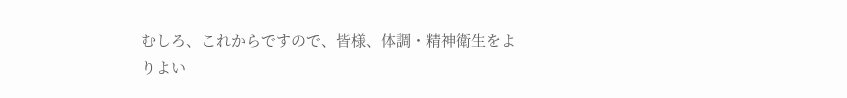むしろ、これからですので、皆様、体調・精神衛生をよりよい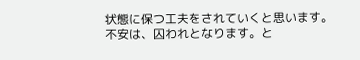状態に保つ工夫をされていくと思います。
不安は、囚われとなります。と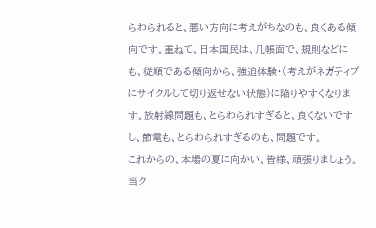らわられると、悪い方向に考えがちなのも、良くある傾向です。重ねて、日本国民は、几帳面で、規則などにも、従順である傾向から、強迫体験・(考えがネガティブにサイクルして切り返せない状態)に陥りやすくなります。放射線問題も、とらわられすぎると、良くないですし、節電も、とらわられすぎるのも、問題です。
これからの、本場の夏に向かい、皆様、頑張りましょう。
当ク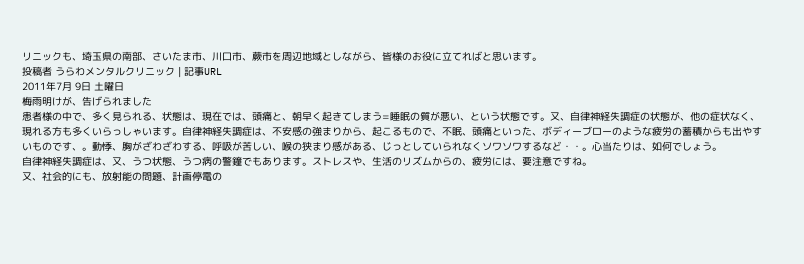リニックも、埼玉県の南部、さいたま市、川口市、蕨市を周辺地域としながら、皆様のお役に立てればと思います。
投稿者 うらわメンタルクリニック | 記事URL
2011年7月 9日 土曜日
梅雨明けが、告げられました
患者様の中で、多く見られる、状態は、現在では、頭痛と、朝早く起きてしまう=睡眠の質が悪い、という状態です。又、自律神経失調症の状態が、他の症状なく、現れる方も多くいらっしゃいます。自律神経失調症は、不安感の強まりから、起こるもので、不眠、頭痛といった、ボディーブローのような疲労の蓄積からも出やすいものです、。動悸、胸がざわざわする、呼吸が苦しい、喉の狭まり感がある、じっとしていられなくソワソワするなど・・。心当たりは、如何でしょう。
自律神経失調症は、又、うつ状態、うつ病の警鐘でもあります。ストレスや、生活のリズムからの、疲労には、要注意ですね。
又、社会的にも、放射能の問題、計画停電の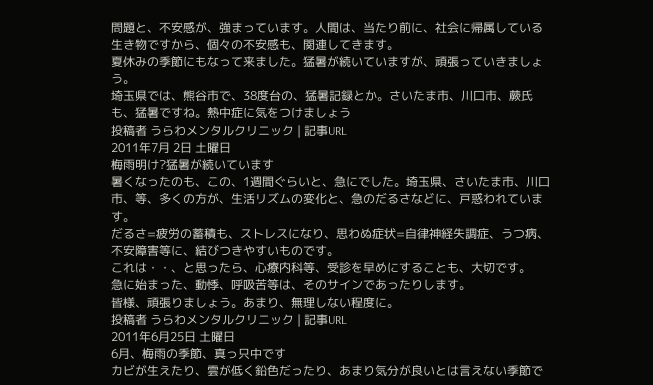問題と、不安感が、強まっています。人間は、当たり前に、社会に帰属している生き物ですから、個々の不安感も、関連してきます。
夏休みの季節にもなって来ました。猛暑が続いていますが、頑張っていきましょう。
埼玉県では、熊谷市で、38度台の、猛暑記録とか。さいたま市、川口市、蕨氏も、猛暑ですね。熱中症に気をつけましょう
投稿者 うらわメンタルクリニック | 記事URL
2011年7月 2日 土曜日
梅雨明け?猛暑が続いています
暑くなったのも、この、1週間ぐらいと、急にでした。埼玉県、さいたま市、川口市、等、多くの方が、生活リズムの変化と、急のだるさなどに、戸惑われています。
だるさ=疲労の蓄積も、ストレスになり、思わぬ症状=自律神経失調症、うつ病、不安障害等に、結びつきやすいものです。
これは・・、と思ったら、心療内科等、受診を早めにすることも、大切です。
急に始まった、動悸、呼吸苦等は、そのサインであったりします。
皆様、頑張りましょう。あまり、無理しない程度に。
投稿者 うらわメンタルクリニック | 記事URL
2011年6月25日 土曜日
6月、梅雨の季節、真っ只中です
カビが生えたり、雲が低く鉛色だったり、あまり気分が良いとは言えない季節で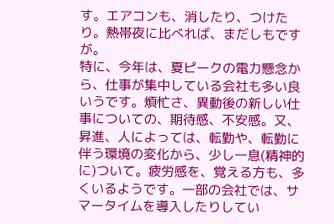す。エアコンも、消したり、つけたり。熱帯夜に比べれば、まだしもですが。
特に、今年は、夏ピークの電力懸念から、仕事が集中している会社も多い良いうです。煩忙さ、異動後の新しい仕事についての、期待感、不安感。又、昇進、人によっては、転勤や、転勤に伴う環境の変化から、少し一息(精神的に)ついて。疲労感を、覚える方も、多くいるようです。一部の会社では、サマータイムを導入したりしてい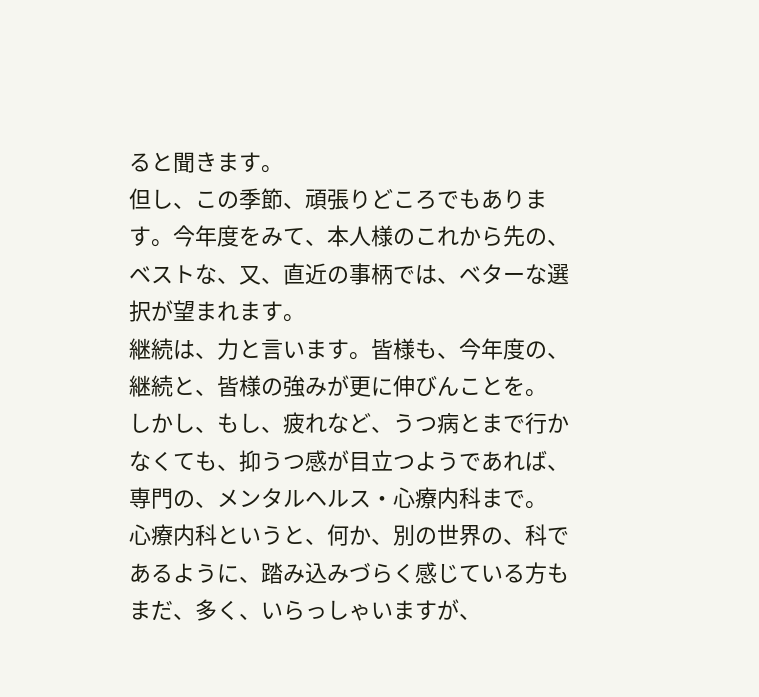ると聞きます。
但し、この季節、頑張りどころでもあります。今年度をみて、本人様のこれから先の、ベストな、又、直近の事柄では、ベターな選択が望まれます。
継続は、力と言います。皆様も、今年度の、継続と、皆様の強みが更に伸びんことを。
しかし、もし、疲れなど、うつ病とまで行かなくても、抑うつ感が目立つようであれば、専門の、メンタルヘルス・心療内科まで。
心療内科というと、何か、別の世界の、科であるように、踏み込みづらく感じている方もまだ、多く、いらっしゃいますが、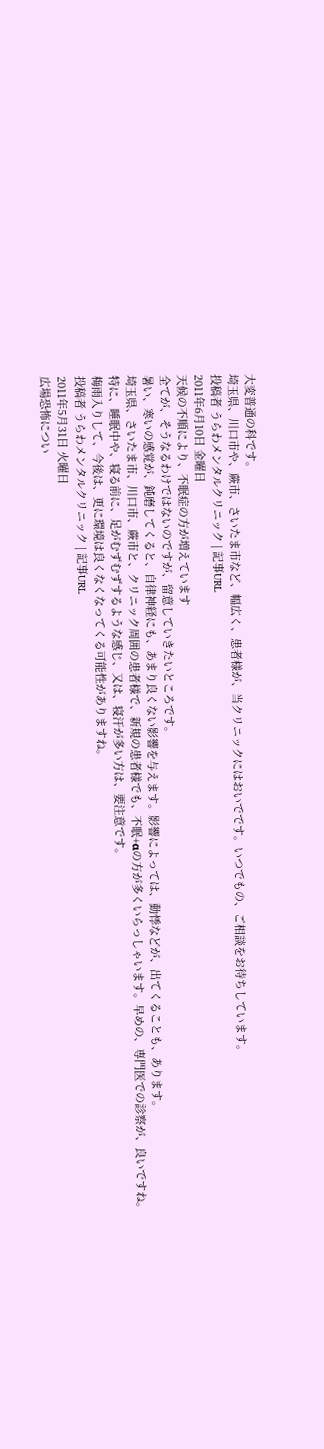大変普通の科です。
埼玉県、川口市や、蕨市、さいたま市など、幅広く、患者様が、当クリニックにはおいでです。いつでもの、ご相談をお待ちしています。
投稿者 うらわメンタルクリニック | 記事URL
2011年6月10日 金曜日
天候の不順により、不眠症の方が増えています
全てが、そうなるわけではないのですが、留意していきたいところです。
暑い、寒いの感覚が、鈍磨してくると、自律神経にも、あまり良くない影響を与えます。影響によっては、動悸などが、出てくることも、あります。
埼玉県、さいたま市、川口市、蕨市と、クリニック周囲の患者様で、新規の患者様でも、不眠+αの方が多くいらっしゃいます。早めの、専門医での診察が、良いですね。
特に、睡眠中や、寝る前に、足がむずむずするような感じ、又は、寝汗が多い方は、要注意です。
梅雨入りして、今後は、更に環境は良くなくなってくる可能性がありますね。
投稿者 うらわメンタルクリニック | 記事URL
2011年5月31日 火曜日
広場恐怖につい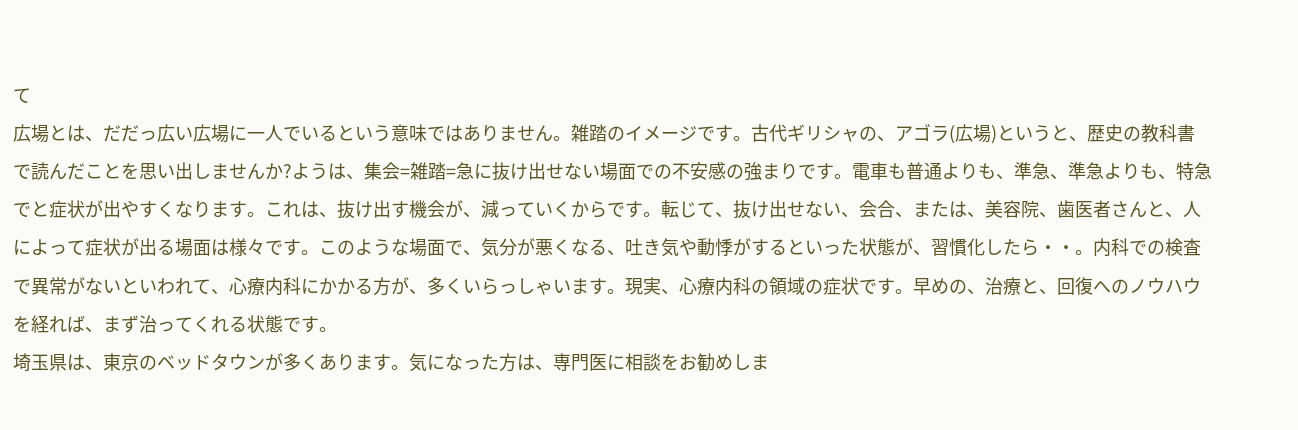て
広場とは、だだっ広い広場に一人でいるという意味ではありません。雑踏のイメージです。古代ギリシャの、アゴラ(広場)というと、歴史の教科書で読んだことを思い出しませんか?ようは、集会=雑踏=急に抜け出せない場面での不安感の強まりです。電車も普通よりも、準急、準急よりも、特急でと症状が出やすくなります。これは、抜け出す機会が、減っていくからです。転じて、抜け出せない、会合、または、美容院、歯医者さんと、人によって症状が出る場面は様々です。このような場面で、気分が悪くなる、吐き気や動悸がするといった状態が、習慣化したら・・。内科での検査で異常がないといわれて、心療内科にかかる方が、多くいらっしゃいます。現実、心療内科の領域の症状です。早めの、治療と、回復へのノウハウを経れば、まず治ってくれる状態です。
埼玉県は、東京のベッドタウンが多くあります。気になった方は、専門医に相談をお勧めしま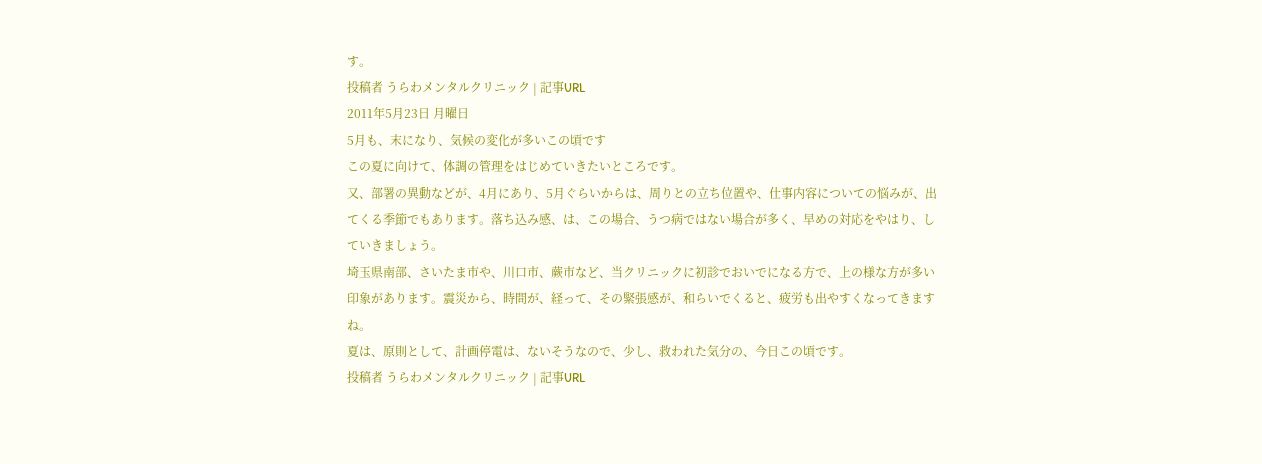す。
投稿者 うらわメンタルクリニック | 記事URL
2011年5月23日 月曜日
5月も、末になり、気候の変化が多いこの頃です
この夏に向けて、体調の管理をはじめていきたいところです。
又、部署の異動などが、4月にあり、5月ぐらいからは、周りとの立ち位置や、仕事内容についての悩みが、出てくる季節でもあります。落ち込み感、は、この場合、うつ病ではない場合が多く、早めの対応をやはり、していきましょう。
埼玉県南部、さいたま市や、川口市、蕨市など、当クリニックに初診でおいでになる方で、上の様な方が多い印象があります。震災から、時間が、経って、その緊張感が、和らいでくると、疲労も出やすくなってきますね。
夏は、原則として、計画停電は、ないそうなので、少し、救われた気分の、今日この頃です。
投稿者 うらわメンタルクリニック | 記事URL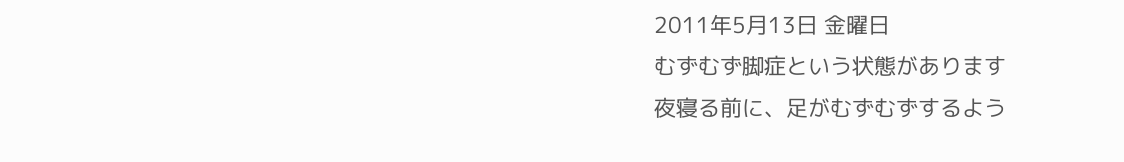2011年5月13日 金曜日
むずむず脚症という状態があります
夜寝る前に、足がむずむずするよう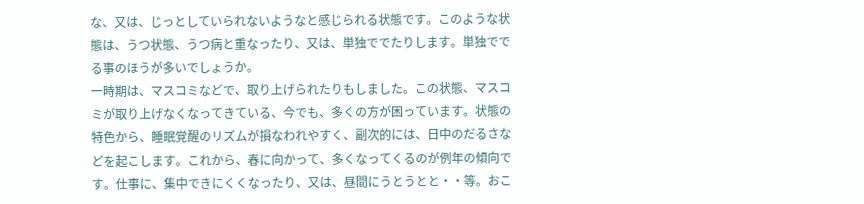な、又は、じっとしていられないようなと感じられる状態です。このような状態は、うつ状態、うつ病と重なったり、又は、単独ででたりします。単独ででる事のほうが多いでしょうか。
一時期は、マスコミなどで、取り上げられたりもしました。この状態、マスコミが取り上げなくなってきている、今でも、多くの方が困っています。状態の特色から、睡眠覚醒のリズムが損なわれやすく、副次的には、日中のだるさなどを起こします。これから、春に向かって、多くなってくるのが例年の傾向です。仕事に、集中できにくくなったり、又は、昼間にうとうとと・・等。おこ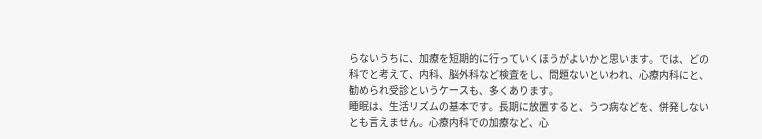らないうちに、加療を短期的に行っていくほうがよいかと思います。では、どの科でと考えて、内科、脳外科など検査をし、問題ないといわれ、心療内科にと、勧められ受診というケースも、多くあります。
睡眠は、生活リズムの基本です。長期に放置すると、うつ病などを、併発しないとも言えません。心療内科での加療など、心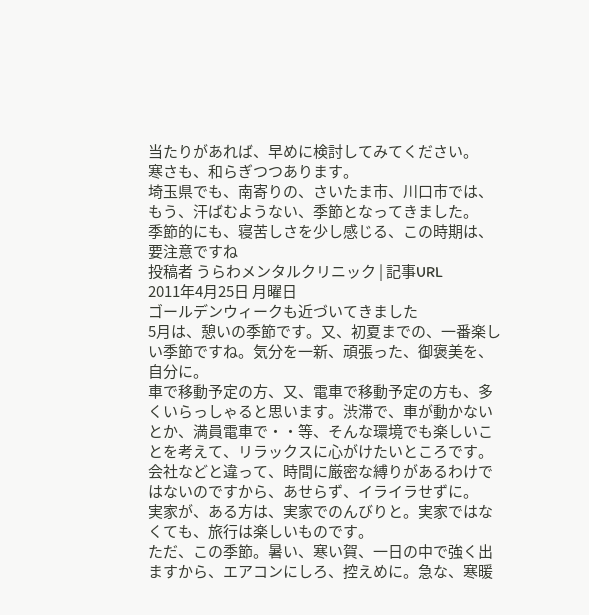当たりがあれば、早めに検討してみてください。
寒さも、和らぎつつあります。
埼玉県でも、南寄りの、さいたま市、川口市では、もう、汗ばむようない、季節となってきました。
季節的にも、寝苦しさを少し感じる、この時期は、要注意ですね
投稿者 うらわメンタルクリニック | 記事URL
2011年4月25日 月曜日
ゴールデンウィークも近づいてきました
5月は、憩いの季節です。又、初夏までの、一番楽しい季節ですね。気分を一新、頑張った、御褒美を、自分に。
車で移動予定の方、又、電車で移動予定の方も、多くいらっしゃると思います。渋滞で、車が動かないとか、満員電車で・・等、そんな環境でも楽しいことを考えて、リラックスに心がけたいところです。会社などと違って、時間に厳密な縛りがあるわけではないのですから、あせらず、イライラせずに。
実家が、ある方は、実家でのんびりと。実家ではなくても、旅行は楽しいものです。
ただ、この季節。暑い、寒い賀、一日の中で強く出ますから、エアコンにしろ、控えめに。急な、寒暖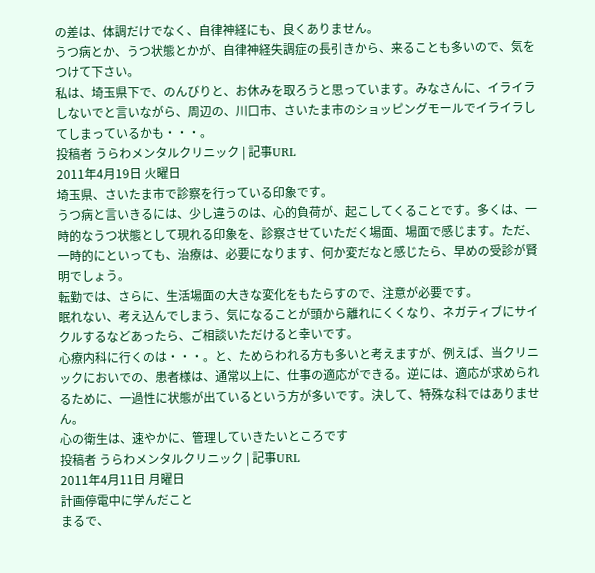の差は、体調だけでなく、自律神経にも、良くありません。
うつ病とか、うつ状態とかが、自律神経失調症の長引きから、来ることも多いので、気をつけて下さい。
私は、埼玉県下で、のんびりと、お休みを取ろうと思っています。みなさんに、イライラしないでと言いながら、周辺の、川口市、さいたま市のショッピングモールでイライラしてしまっているかも・・・。
投稿者 うらわメンタルクリニック | 記事URL
2011年4月19日 火曜日
埼玉県、さいたま市で診察を行っている印象です。
うつ病と言いきるには、少し違うのは、心的負荷が、起こしてくることです。多くは、一時的なうつ状態として現れる印象を、診察させていただく場面、場面で感じます。ただ、一時的にといっても、治療は、必要になります、何か変だなと感じたら、早めの受診が賢明でしょう。
転勤では、さらに、生活場面の大きな変化をもたらすので、注意が必要です。
眠れない、考え込んでしまう、気になることが頭から離れにくくなり、ネガティブにサイクルするなどあったら、ご相談いただけると幸いです。
心療内科に行くのは・・・。と、ためらわれる方も多いと考えますが、例えば、当クリニックにおいでの、患者様は、通常以上に、仕事の適応ができる。逆には、適応が求められるために、一過性に状態が出ているという方が多いです。決して、特殊な科ではありません。
心の衛生は、速やかに、管理していきたいところです
投稿者 うらわメンタルクリニック | 記事URL
2011年4月11日 月曜日
計画停電中に学んだこと
まるで、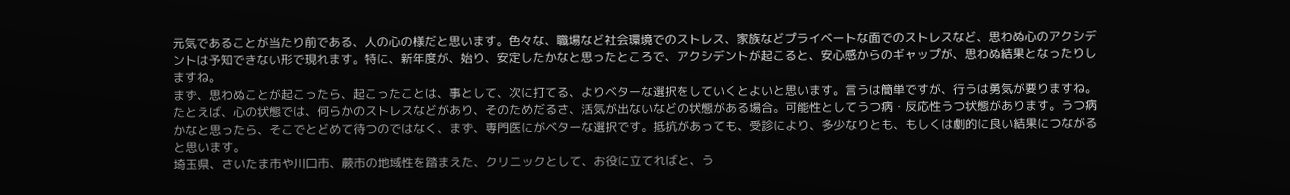元気であることが当たり前である、人の心の様だと思います。色々な、職場など社会環境でのストレス、家族などプライベートな面でのストレスなど、思わぬ心のアクシデントは予知できない形で現れます。特に、新年度が、始り、安定したかなと思ったところで、アクシデントが起こると、安心感からのギャップが、思わぬ結果となったりしますね。
まず、思わぬことが起こったら、起こったことは、事として、次に打てる、よりベターな選択をしていくとよいと思います。言うは簡単ですが、行うは勇気が要りますね。
たとえば、心の状態では、何らかのストレスなどがあり、そのためだるさ、活気が出ないなどの状態がある場合。可能性としてうつ病・反応性うつ状態があります。うつ病かなと思ったら、そこでとどめて待つのではなく、まず、専門医にがベターな選択です。抵抗があっても、受診により、多少なりとも、もしくは劇的に良い結果につながると思います。
埼玉県、さいたま市や川口市、蕨市の地域性を踏まえた、クリニックとして、お役に立てればと、う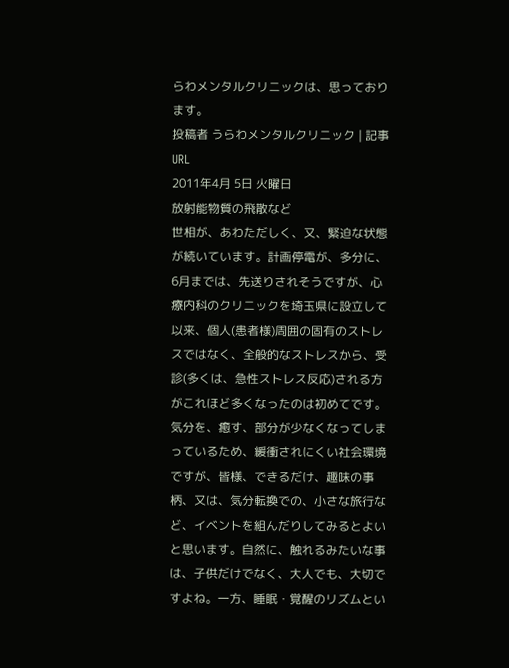らわメンタルクリニックは、思っております。
投稿者 うらわメンタルクリニック | 記事URL
2011年4月 5日 火曜日
放射能物質の飛散など
世相が、あわただしく、又、緊迫な状態が続いています。計画停電が、多分に、6月までは、先送りされそうですが、心療内科のクリニックを埼玉県に設立して以来、個人(患者様)周囲の固有のストレスではなく、全般的なストレスから、受診(多くは、急性ストレス反応)される方がこれほど多くなったのは初めてです。
気分を、癒す、部分が少なくなってしまっているため、緩衝されにくい社会環境ですが、皆様、できるだけ、趣味の事柄、又は、気分転換での、小さな旅行など、イベントを組んだりしてみるとよいと思います。自然に、触れるみたいな事は、子供だけでなく、大人でも、大切ですよね。一方、睡眠・覚醒のリズムとい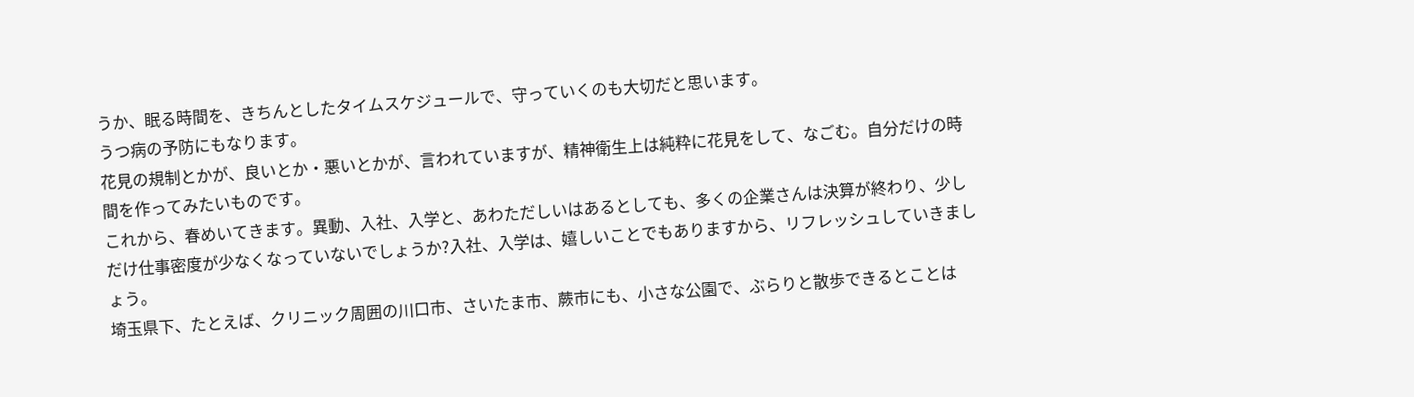うか、眠る時間を、きちんとしたタイムスケジュールで、守っていくのも大切だと思います。
うつ病の予防にもなります。
花見の規制とかが、良いとか・悪いとかが、言われていますが、精神衛生上は純粋に花見をして、なごむ。自分だけの時間を作ってみたいものです。
これから、春めいてきます。異動、入社、入学と、あわただしいはあるとしても、多くの企業さんは決算が終わり、少しだけ仕事密度が少なくなっていないでしょうか?入社、入学は、嬉しいことでもありますから、リフレッシュしていきましょう。
埼玉県下、たとえば、クリニック周囲の川口市、さいたま市、蕨市にも、小さな公園で、ぶらりと散歩できるとことは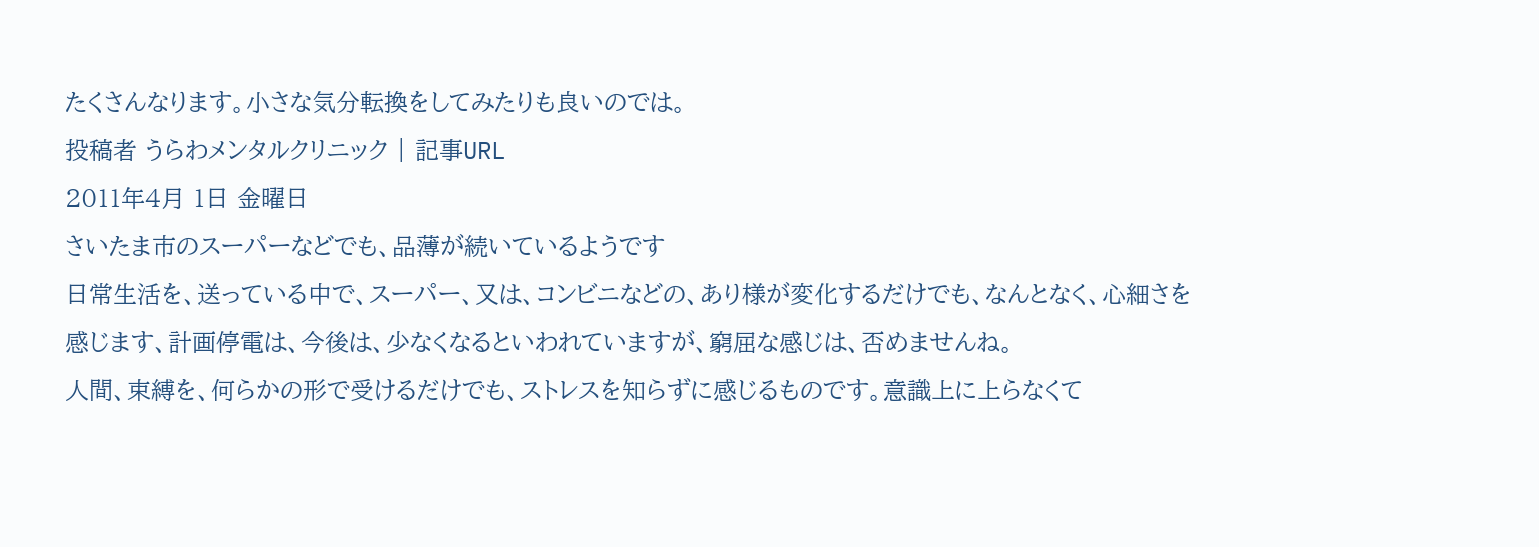たくさんなります。小さな気分転換をしてみたりも良いのでは。
投稿者 うらわメンタルクリニック | 記事URL
2011年4月 1日 金曜日
さいたま市のスーパーなどでも、品薄が続いているようです
日常生活を、送っている中で、スーパー、又は、コンビニなどの、あり様が変化するだけでも、なんとなく、心細さを感じます、計画停電は、今後は、少なくなるといわれていますが、窮屈な感じは、否めませんね。
人間、束縛を、何らかの形で受けるだけでも、ストレスを知らずに感じるものです。意識上に上らなくて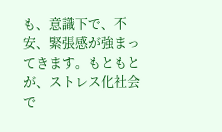も、意識下で、不安、緊張感が強まってきます。もともとが、ストレス化社会で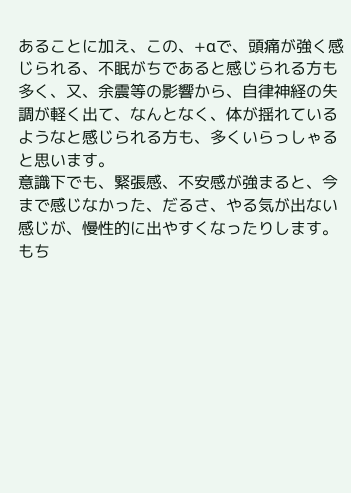あることに加え、この、+αで、頭痛が強く感じられる、不眠がちであると感じられる方も多く、又、余震等の影響から、自律神経の失調が軽く出て、なんとなく、体が揺れているようなと感じられる方も、多くいらっしゃると思います。
意識下でも、緊張感、不安感が強まると、今まで感じなかった、だるさ、やる気が出ない感じが、慢性的に出やすくなったりします。もち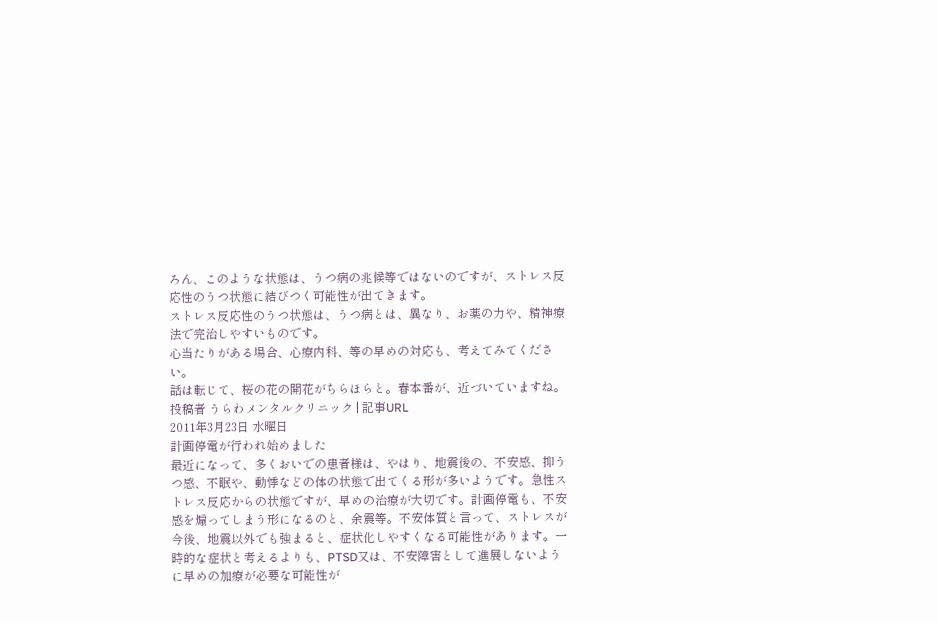ろん、このような状態は、うつ病の兆候等ではないのですが、ストレス反応性のうつ状態に結びつく可能性が出てきます。
ストレス反応性のうつ状態は、うつ病とは、異なり、お薬の力や、精神療法で完治しやすいものです。
心当たりがある場合、心療内科、等の早めの対応も、考えてみてください。
話は転じて、桜の花の開花がちらほらと。春本番が、近づいていますね。
投稿者 うらわメンタルクリニック | 記事URL
2011年3月23日 水曜日
計画停電が行われ始めました
最近になって、多くおいでの患者様は、やはり、地震後の、不安感、抑うつ感、不眠や、動悸などの体の状態で出てくる形が多いようです。急性ストレス反応からの状態ですが、早めの治療が大切です。計画停電も、不安感を煽ってしまう形になるのと、余震等。不安体質と言って、ストレスが今後、地震以外でも強まると、症状化しやすくなる可能性があります。一時的な症状と考えるよりも、PTSD又は、不安障害として進展しないように早めの加療が必要な可能性が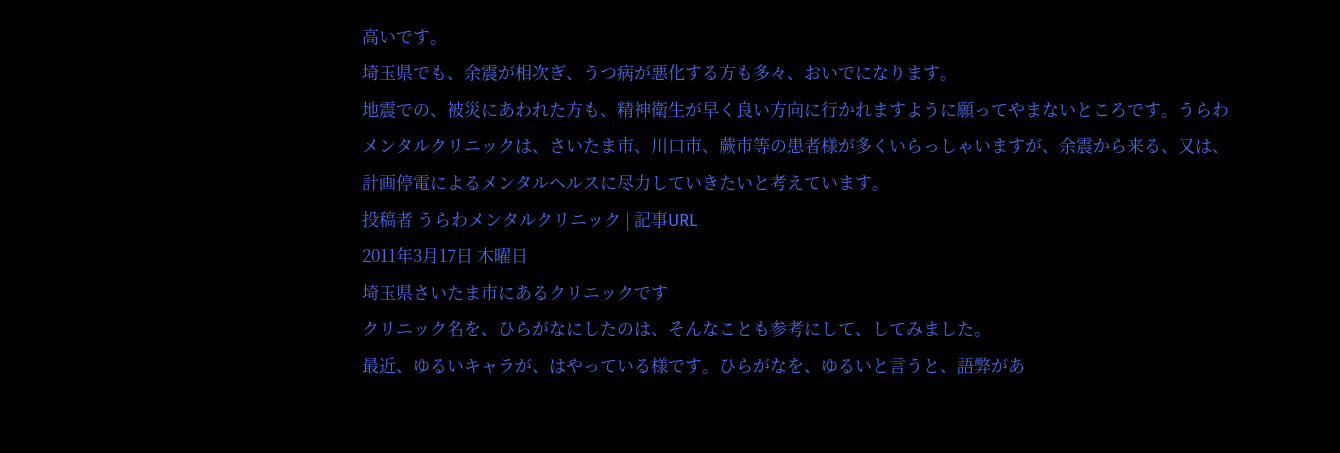高いです。
埼玉県でも、余震が相次ぎ、うつ病が悪化する方も多々、おいでになります。
地震での、被災にあわれた方も、精神衛生が早く良い方向に行かれますように願ってやまないところです。うらわメンタルクリニックは、さいたま市、川口市、蕨市等の患者様が多くいらっしゃいますが、余震から来る、又は、計画停電によるメンタルヘルスに尽力していきたいと考えています。
投稿者 うらわメンタルクリニック | 記事URL
2011年3月17日 木曜日
埼玉県さいたま市にあるクリニックです
クリニック名を、ひらがなにしたのは、そんなことも参考にして、してみました。
最近、ゆるいキャラが、はやっている様です。ひらがなを、ゆるいと言うと、語弊があ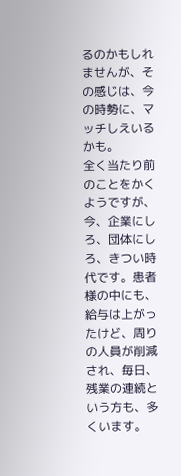るのかもしれませんが、その感じは、今の時勢に、マッチしえいるかも。
全く当たり前のことをかくようですが、今、企業にしろ、団体にしろ、きつい時代です。患者様の中にも、給与は上がったけど、周りの人員が削減され、毎日、残業の連続という方も、多くいます。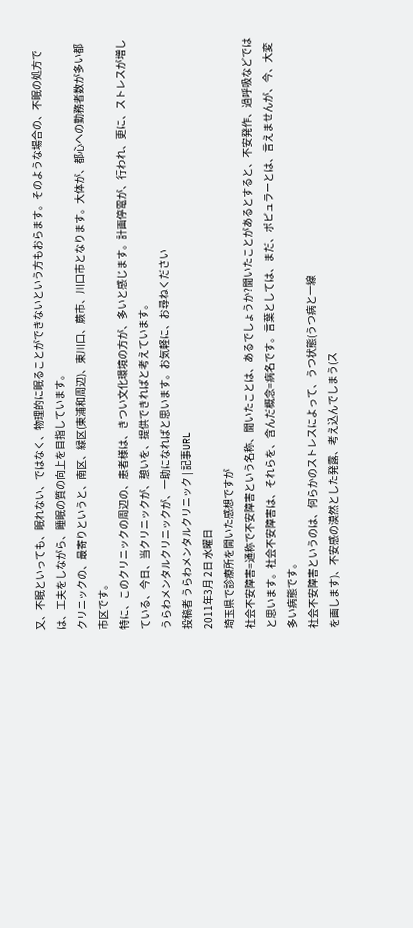又、不眠といっても、眠れない、ではなく、物理的に眠ることができないという方もおらます。そのような場合の、不眠の処方では、工夫をしながら、睡眠の質の向上を目指しています。
クリニックの、最寄りというと、南区、緑区(東浦和周辺)、東川口、蕨市、川口市となります。大体が、都心への勤務者数が多い都市区です。
特に、このクリニックの周辺の、患者様は、きつい文化環境の方が、多いと感じます。計画停電が、行われ、更に、ストレスが増している、今日、当クリニックが、憩いを、提供できればと考えています。
うらわメンタルクリニックが、一助になればと思います。お気軽に、お尋ねください
投稿者 うらわメンタルクリニック | 記事URL
2011年3月 2日 水曜日
埼玉県で診療所を開いた感想ですが
社会不安障害=通称で不安障害という名称、聞いたことは、あるでしょうか?聞いたことがあるとすると、不安発作、過呼吸などではと思います。社会不安障害は、それらを、含んだ概念=病名です。言葉としては、まだ、ポピュラーとは、言えませんが、今、大変多い病態です。
社会不安障害というのは、何らかのストレスによって、うつ状態(うつ病と一線
を画します)、不安感の漠然とした発露、考え込んでしまう(ス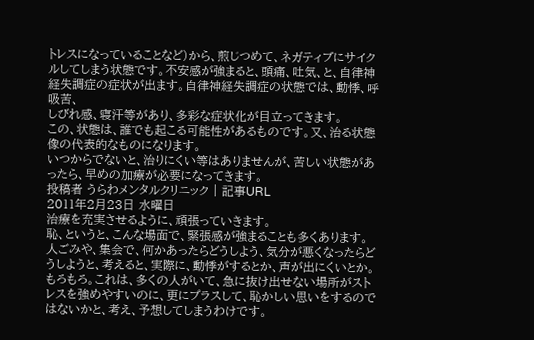トレスになっていることなど)から、煎じつめて、ネガティブにサイクルしてしまう状態です。不安感が強まると、頭痛、吐気、と、自律神経失調症の症状が出ます。自律神経失調症の状態では、動悸、呼吸苦、
しびれ感、寝汗等があり、多彩な症状化が目立ってきます。
この、状態は、誰でも起こる可能性があるものです。又、治る状態像の代表的なものになります。
いつからでないと、治りにくい等はありませんが、苦しい状態があったら、早めの加療が必要になってきます。
投稿者 うらわメンタルクリニック | 記事URL
2011年2月23日 水曜日
治療を充実させるように、頑張っていきます。
恥、というと、こんな場面で、緊張感が強まることも多くあります。人ごみや、集会で、何かあったらどうしよう、気分が悪くなったらどうしようと、考えると、実際に、動悸がするとか、声が出にくいとか。もろもろ。これは、多くの人がいて、急に抜け出せない場所がストレスを強めやすいのに、更にプラスして、恥かしい思いをするのではないかと、考え、予想してしまうわけです。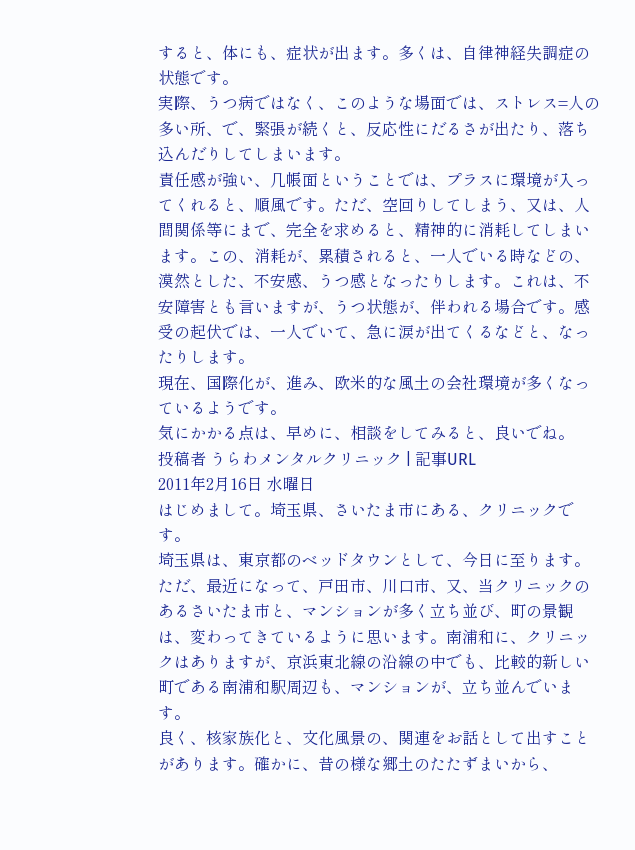すると、体にも、症状が出ます。多くは、自律神経失調症の状態です。
実際、うつ病ではなく、このような場面では、ストレス=人の多い所、で、緊張が続くと、反応性にだるさが出たり、落ち込んだりしてしまいます。
責任感が強い、几帳面ということでは、プラスに環境が入ってくれると、順風です。ただ、空回りしてしまう、又は、人間関係等にまで、完全を求めると、精神的に消耗してしまいます。この、消耗が、累積されると、一人でいる時などの、漠然とした、不安感、うつ感となったりします。これは、不安障害とも言いますが、うつ状態が、伴われる場合です。感受の起伏では、一人でいて、急に涙が出てくるなどと、なったりします。
現在、国際化が、進み、欧米的な風土の会社環境が多くなっているようです。
気にかかる点は、早めに、相談をしてみると、良いでね。
投稿者 うらわメンタルクリニック | 記事URL
2011年2月16日 水曜日
はじめまして。埼玉県、さいたま市にある、クリニックです。
埼玉県は、東京都のベッドタウンとして、今日に至ります。ただ、最近になって、戸田市、川口市、又、当クリニックのあるさいたま市と、マンションが多く立ち並び、町の景観は、変わってきているように思います。南浦和に、クリニックはありますが、京浜東北線の沿線の中でも、比較的新しい町である南浦和駅周辺も、マンションが、立ち並んでいます。
良く、核家族化と、文化風景の、関連をお話として出すことがあります。確かに、昔の様な郷土のたたずまいから、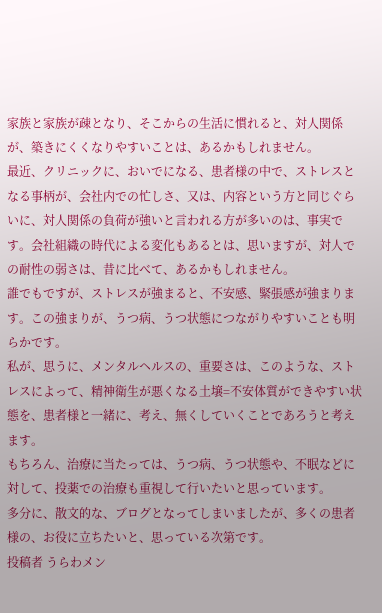家族と家族が疎となり、そこからの生活に慣れると、対人関係が、築きにくくなりやすいことは、あるかもしれません。
最近、クリニックに、おいでになる、患者様の中で、ストレスとなる事柄が、会社内での忙しさ、又は、内容という方と同じぐらいに、対人関係の負荷が強いと言われる方が多いのは、事実です。会社組織の時代による変化もあるとは、思いますが、対人での耐性の弱さは、昔に比べて、あるかもしれません。
誰でもですが、ストレスが強まると、不安感、緊張感が強まります。この強まりが、うつ病、うつ状態につながりやすいことも明らかです。
私が、思うに、メンタルヘルスの、重要さは、このような、ストレスによって、精神衛生が悪くなる土壌=不安体質ができやすい状態を、患者様と一緒に、考え、無くしていくことであろうと考えます。
もちろん、治療に当たっては、うつ病、うつ状態や、不眠などに対して、投薬での治療も重視して行いたいと思っています。
多分に、散文的な、ブログとなってしまいましたが、多くの患者様の、お役に立ちたいと、思っている次第です。
投稿者 うらわメン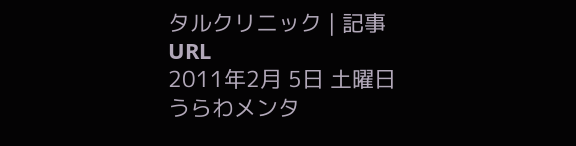タルクリニック | 記事URL
2011年2月 5日 土曜日
うらわメンタ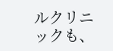ルクリニックも、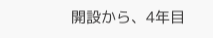開設から、4年目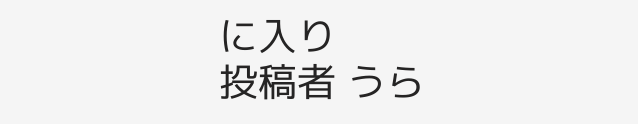に入り
投稿者 うら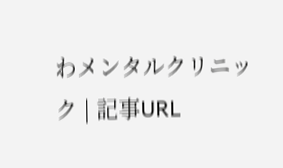わメンタルクリニック | 記事URL